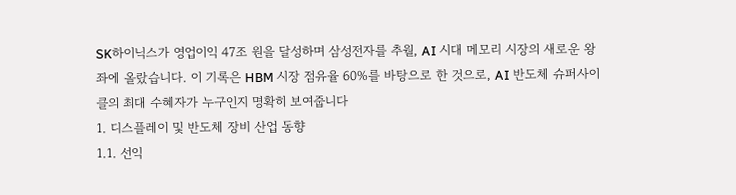SK하이닉스가 영업이익 47조 원을 달성하며 삼성전자를 추월, AI 시대 메모리 시장의 새로운 왕좌에 올랐습니다. 이 기록은 HBM 시장 점유율 60%를 바탕으로 한 것으로, AI 반도체 슈퍼사이클의 최대 수혜자가 누구인지 명확히 보여줍니다
1. 디스플레이 및 반도체 장비 산업 동향
1.1. 선익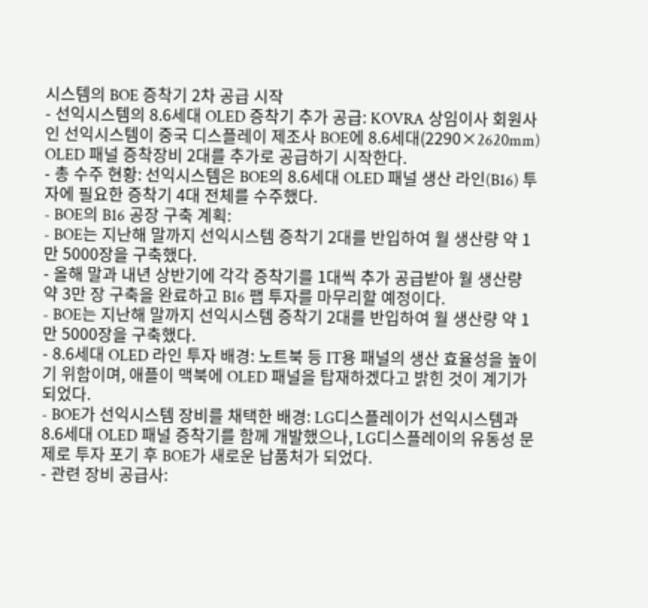시스템의 BOE 증착기 2차 공급 시작
- 선익시스템의 8.6세대 OLED 증착기 추가 공급: KOVRA 상임이사 회원사인 선익시스템이 중국 디스플레이 제조사 BOE에 8.6세대(2290×2620mm) OLED 패널 증착장비 2대를 추가로 공급하기 시작한다.
- 총 수주 현황: 선익시스템은 BOE의 8.6세대 OLED 패널 생산 라인(B16) 투자에 필요한 증착기 4대 전체를 수주했다.
- BOE의 B16 공장 구축 계획:
- BOE는 지난해 말까지 선익시스템 증착기 2대를 반입하여 월 생산량 약 1만 5000장을 구축했다.
- 올해 말과 내년 상반기에 각각 증착기를 1대씩 추가 공급받아 월 생산량 약 3만 장 구축을 완료하고 B16 팹 투자를 마무리할 예정이다.
- BOE는 지난해 말까지 선익시스템 증착기 2대를 반입하여 월 생산량 약 1만 5000장을 구축했다.
- 8.6세대 OLED 라인 투자 배경: 노트북 등 IT용 패널의 생산 효율성을 높이기 위함이며, 애플이 맥북에 OLED 패널을 탑재하겠다고 밝힌 것이 계기가 되었다.
- BOE가 선익시스템 장비를 채택한 배경: LG디스플레이가 선익시스템과 8.6세대 OLED 패널 증착기를 함께 개발했으나, LG디스플레이의 유동성 문제로 투자 포기 후 BOE가 새로운 납품처가 되었다.
- 관련 장비 공급사: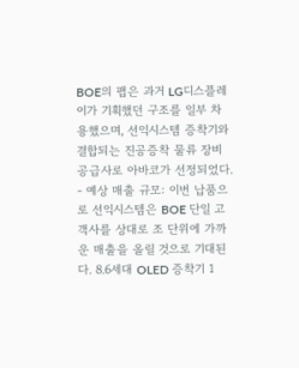BOE의 팹은 과거 LG디스플레이가 기획했던 구조를 일부 차용했으며, 선익시스템 증착기와 결합되는 진공증착 물류 장비 공급사로 아바코가 선정되었다.
- 예상 매출 규모: 이번 납품으로 선익시스템은 BOE 단일 고객사를 상대로 조 단위에 가까운 매출을 올릴 것으로 기대된다. 8.6세대 OLED 증착기 1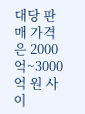대당 판매 가격은 2000억~3000억 원 사이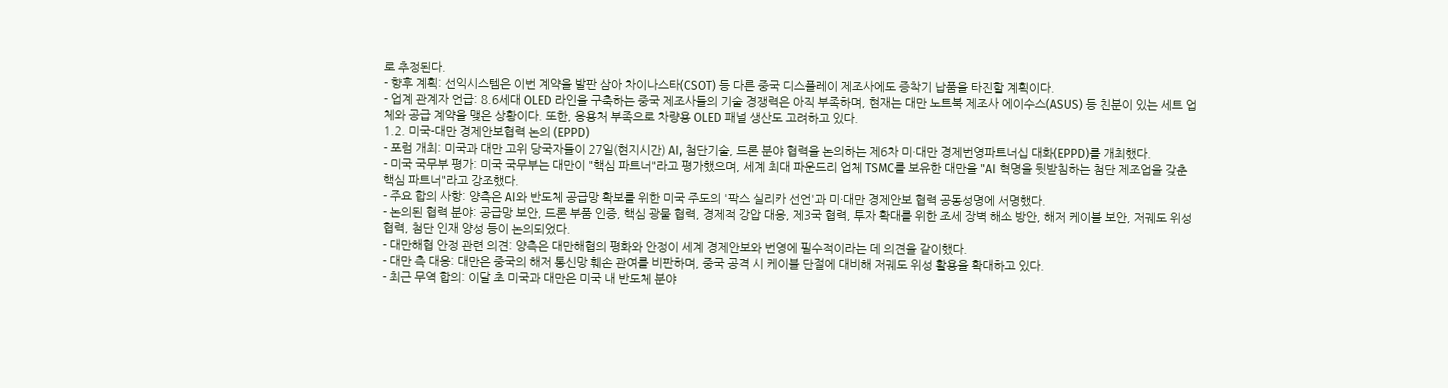로 추정된다.
- 향후 계획: 선익시스템은 이번 계약을 발판 삼아 차이나스타(CSOT) 등 다른 중국 디스플레이 제조사에도 증착기 납품을 타진할 계획이다.
- 업계 관계자 언급: 8.6세대 OLED 라인을 구축하는 중국 제조사들의 기술 경쟁력은 아직 부족하며, 현재는 대만 노트북 제조사 에이수스(ASUS) 등 친분이 있는 세트 업체와 공급 계약을 맺은 상황이다. 또한, 응용처 부족으로 차량용 OLED 패널 생산도 고려하고 있다.
1.2. 미국-대만 경제안보협력 논의 (EPPD)
- 포럼 개최: 미국과 대만 고위 당국자들이 27일(현지시간) AI, 첨단기술, 드론 분야 협력을 논의하는 제6차 미·대만 경제번영파트너십 대화(EPPD)를 개최했다.
- 미국 국무부 평가: 미국 국무부는 대만이 "핵심 파트너"라고 평가했으며, 세계 최대 파운드리 업체 TSMC를 보유한 대만을 "AI 혁명을 뒷받침하는 첨단 제조업을 갖춘 핵심 파트너"라고 강조했다.
- 주요 합의 사항: 양측은 AI와 반도체 공급망 확보를 위한 미국 주도의 '팍스 실리카 선언'과 미·대만 경제안보 협력 공동성명에 서명했다.
- 논의된 협력 분야: 공급망 보안, 드론 부품 인증, 핵심 광물 협력, 경제적 강압 대응, 제3국 협력, 투자 확대를 위한 조세 장벽 해소 방안, 해저 케이블 보안, 저궤도 위성 협력, 첨단 인재 양성 등이 논의되었다.
- 대만해협 안정 관련 의견: 양측은 대만해협의 평화와 안정이 세계 경제안보와 번영에 필수적이라는 데 의견을 같이했다.
- 대만 측 대응: 대만은 중국의 해저 통신망 훼손 관여를 비판하며, 중국 공격 시 케이블 단절에 대비해 저궤도 위성 활용을 확대하고 있다.
- 최근 무역 합의: 이달 초 미국과 대만은 미국 내 반도체 분야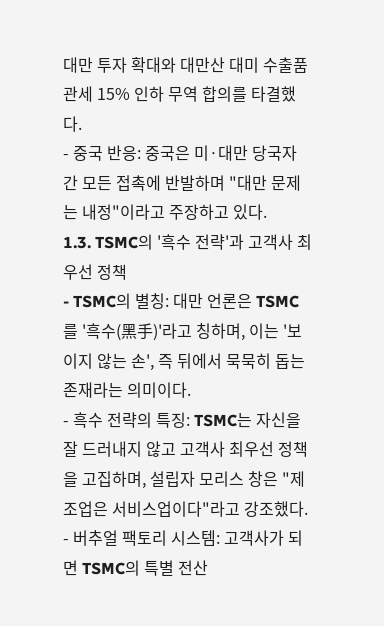대만 투자 확대와 대만산 대미 수출품 관세 15% 인하 무역 합의를 타결했다.
- 중국 반응: 중국은 미·대만 당국자 간 모든 접촉에 반발하며 "대만 문제는 내정"이라고 주장하고 있다.
1.3. TSMC의 '흑수 전략'과 고객사 최우선 정책
- TSMC의 별칭: 대만 언론은 TSMC를 '흑수(黑手)'라고 칭하며, 이는 '보이지 않는 손', 즉 뒤에서 묵묵히 돕는 존재라는 의미이다.
- 흑수 전략의 특징: TSMC는 자신을 잘 드러내지 않고 고객사 최우선 정책을 고집하며, 설립자 모리스 창은 "제조업은 서비스업이다"라고 강조했다.
- 버추얼 팩토리 시스템: 고객사가 되면 TSMC의 특별 전산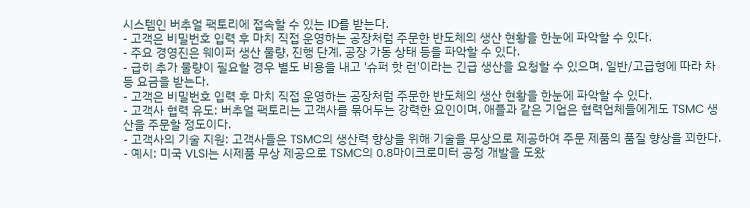시스템인 버추얼 팩토리에 접속할 수 있는 ID를 받는다.
- 고객은 비밀번호 입력 후 마치 직접 운영하는 공장처럼 주문한 반도체의 생산 현황을 한눈에 파악할 수 있다.
- 주요 경영진은 웨이퍼 생산 물량, 진행 단계, 공장 가동 상태 등을 파악할 수 있다.
- 급히 추가 물량이 필요할 경우 별도 비용을 내고 '슈퍼 핫 런'이라는 긴급 생산을 요청할 수 있으며, 일반/고급형에 따라 차등 요금을 받는다.
- 고객은 비밀번호 입력 후 마치 직접 운영하는 공장처럼 주문한 반도체의 생산 현황을 한눈에 파악할 수 있다.
- 고객사 협력 유도: 버추얼 팩토리는 고객사를 묶어두는 강력한 요인이며, 애플과 같은 기업은 협력업체들에게도 TSMC 생산을 주문할 정도이다.
- 고객사의 기술 지원: 고객사들은 TSMC의 생산력 향상을 위해 기술을 무상으로 제공하여 주문 제품의 품질 향상을 꾀한다.
- 예시: 미국 VLSI는 시제품 무상 제공으로 TSMC의 0.8마이크로미터 공정 개발을 도왔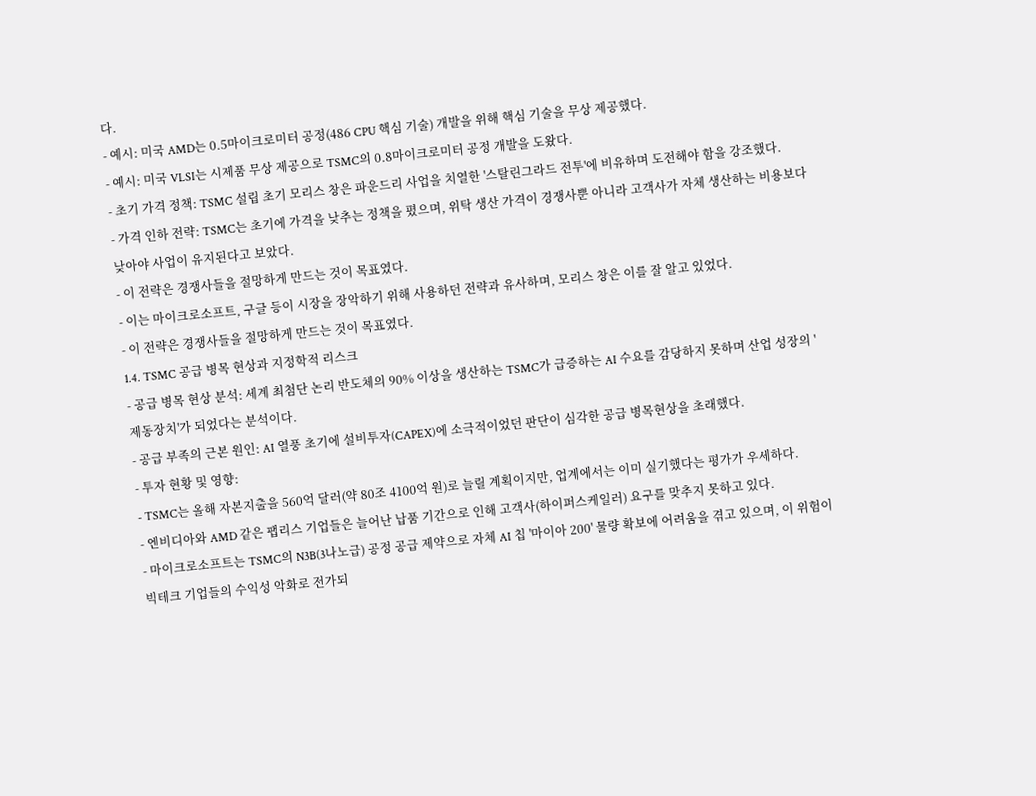다.
- 예시: 미국 AMD는 0.5마이크로미터 공정(486 CPU 핵심 기술) 개발을 위해 핵심 기술을 무상 제공했다.
- 예시: 미국 VLSI는 시제품 무상 제공으로 TSMC의 0.8마이크로미터 공정 개발을 도왔다.
- 초기 가격 정책: TSMC 설립 초기 모리스 창은 파운드리 사업을 치열한 '스탈린그라드 전투'에 비유하며 도전해야 함을 강조했다.
- 가격 인하 전략: TSMC는 초기에 가격을 낮추는 정책을 폈으며, 위탁 생산 가격이 경쟁사뿐 아니라 고객사가 자체 생산하는 비용보다 낮아야 사업이 유지된다고 보았다.
- 이 전략은 경쟁사들을 절망하게 만드는 것이 목표였다.
- 이는 마이크로소프트, 구글 등이 시장을 장악하기 위해 사용하던 전략과 유사하며, 모리스 창은 이를 잘 알고 있었다.
- 이 전략은 경쟁사들을 절망하게 만드는 것이 목표였다.
1.4. TSMC 공급 병목 현상과 지정학적 리스크
- 공급 병목 현상 분석: 세계 최첨단 논리 반도체의 90% 이상을 생산하는 TSMC가 급증하는 AI 수요를 감당하지 못하며 산업 성장의 '제동장치'가 되었다는 분석이다.
- 공급 부족의 근본 원인: AI 열풍 초기에 설비투자(CAPEX)에 소극적이었던 판단이 심각한 공급 병목현상을 초래했다.
- 투자 현황 및 영향:
- TSMC는 올해 자본지출을 560억 달러(약 80조 4100억 원)로 늘릴 계획이지만, 업계에서는 이미 실기했다는 평가가 우세하다.
- 엔비디아와 AMD 같은 팹리스 기업들은 늘어난 납품 기간으로 인해 고객사(하이퍼스케일러) 요구를 맞추지 못하고 있다.
- 마이크로소프트는 TSMC의 N3B(3나노급) 공정 공급 제약으로 자체 AI 칩 '마이아 200' 물량 확보에 어려움을 겪고 있으며, 이 위험이 빅테크 기업들의 수익성 악화로 전가되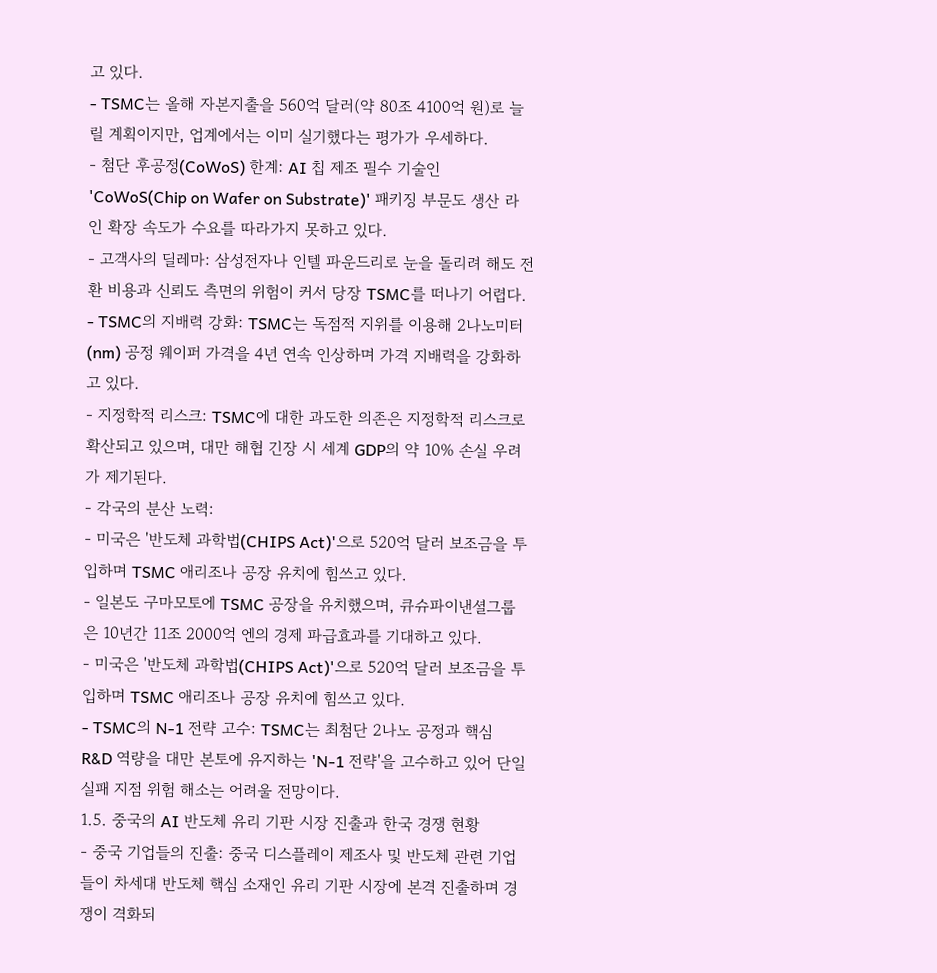고 있다.
- TSMC는 올해 자본지출을 560억 달러(약 80조 4100억 원)로 늘릴 계획이지만, 업계에서는 이미 실기했다는 평가가 우세하다.
- 첨단 후공정(CoWoS) 한계: AI 칩 제조 필수 기술인 'CoWoS(Chip on Wafer on Substrate)' 패키징 부문도 생산 라인 확장 속도가 수요를 따라가지 못하고 있다.
- 고객사의 딜레마: 삼성전자나 인텔 파운드리로 눈을 돌리려 해도 전환 비용과 신뢰도 측면의 위험이 커서 당장 TSMC를 떠나기 어렵다.
- TSMC의 지배력 강화: TSMC는 독점적 지위를 이용해 2나노미터(nm) 공정 웨이퍼 가격을 4년 연속 인상하며 가격 지배력을 강화하고 있다.
- 지정학적 리스크: TSMC에 대한 과도한 의존은 지정학적 리스크로 확산되고 있으며, 대만 해협 긴장 시 세계 GDP의 약 10% 손실 우려가 제기된다.
- 각국의 분산 노력:
- 미국은 '반도체 과학법(CHIPS Act)'으로 520억 달러 보조금을 투입하며 TSMC 애리조나 공장 유치에 힘쓰고 있다.
- 일본도 구마모토에 TSMC 공장을 유치했으며, 큐슈파이낸셜그룹은 10년간 11조 2000억 엔의 경제 파급효과를 기대하고 있다.
- 미국은 '반도체 과학법(CHIPS Act)'으로 520억 달러 보조금을 투입하며 TSMC 애리조나 공장 유치에 힘쓰고 있다.
- TSMC의 N-1 전략 고수: TSMC는 최첨단 2나노 공정과 핵심 R&D 역량을 대만 본토에 유지하는 'N-1 전략'을 고수하고 있어 단일 실패 지점 위험 해소는 어려울 전망이다.
1.5. 중국의 AI 반도체 유리 기판 시장 진출과 한국 경쟁 현황
- 중국 기업들의 진출: 중국 디스플레이 제조사 및 반도체 관련 기업들이 차세대 반도체 핵심 소재인 유리 기판 시장에 본격 진출하며 경쟁이 격화되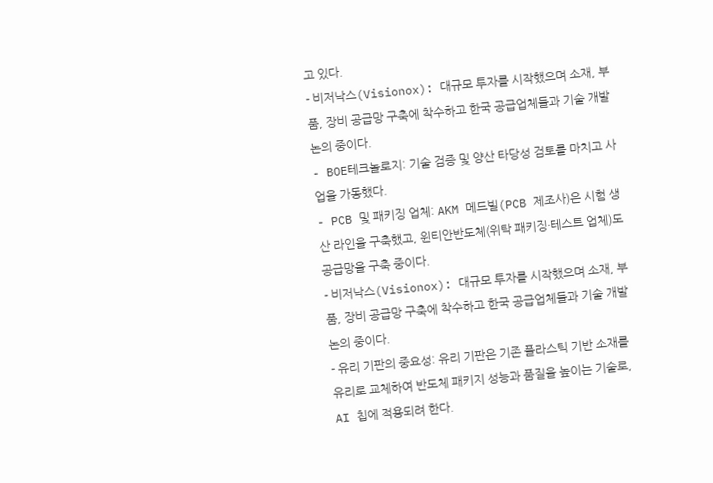고 있다.
- 비저낙스(Visionox): 대규모 투자를 시작했으며 소재, 부품, 장비 공급망 구축에 착수하고 한국 공급업체들과 기술 개발 논의 중이다.
- BOE테크놀로지: 기술 검증 및 양산 타당성 검토를 마치고 사업을 가동했다.
- PCB 및 패키징 업체: AKM 메드빌(PCB 제조사)은 시험 생산 라인을 구축했고, 윈티안반도체(위탁 패키징·테스트 업체)도 공급망을 구축 중이다.
- 비저낙스(Visionox): 대규모 투자를 시작했으며 소재, 부품, 장비 공급망 구축에 착수하고 한국 공급업체들과 기술 개발 논의 중이다.
- 유리 기판의 중요성: 유리 기판은 기존 플라스틱 기반 소재를 유리로 교체하여 반도체 패키지 성능과 품질을 높이는 기술로, AI 칩에 적용되려 한다.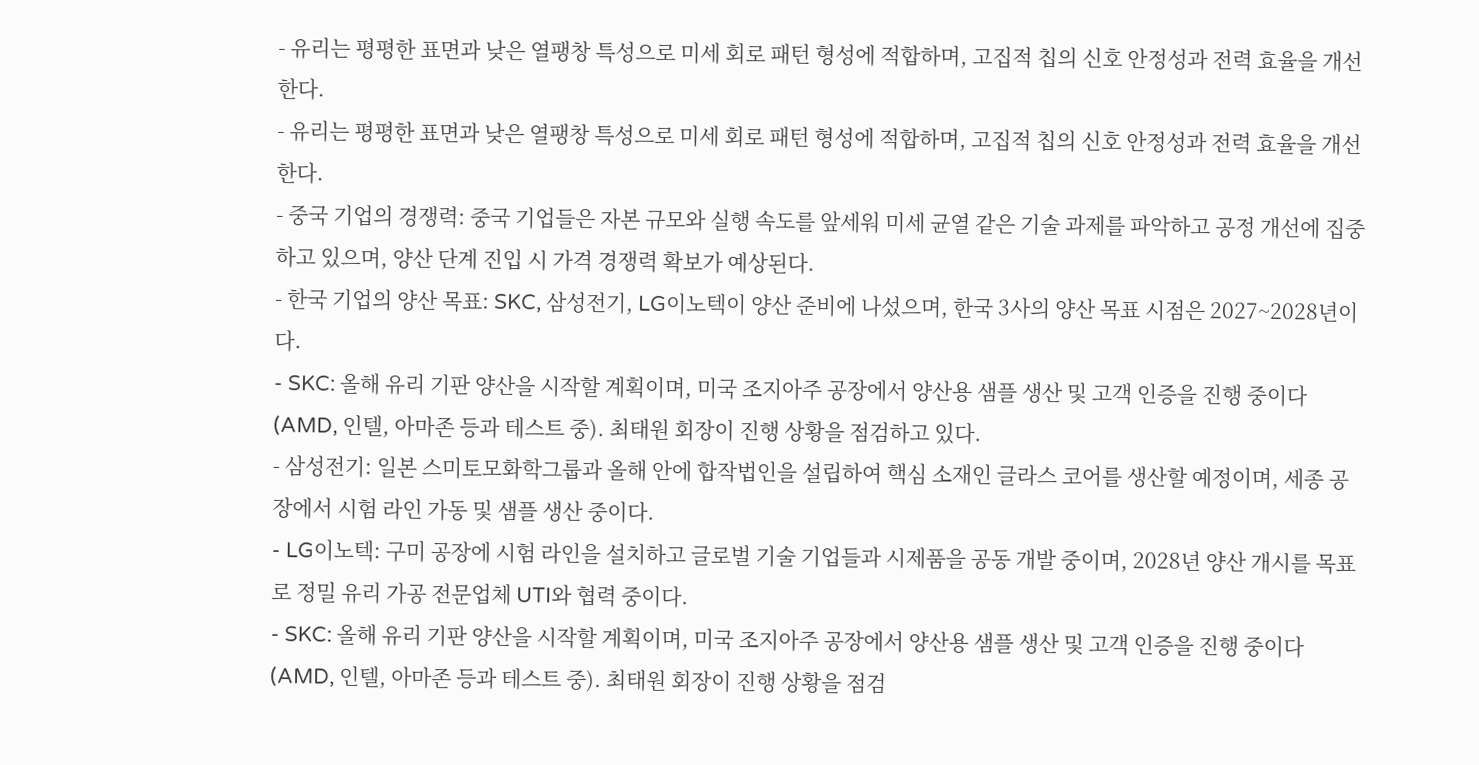- 유리는 평평한 표면과 낮은 열팽창 특성으로 미세 회로 패턴 형성에 적합하며, 고집적 칩의 신호 안정성과 전력 효율을 개선한다.
- 유리는 평평한 표면과 낮은 열팽창 특성으로 미세 회로 패턴 형성에 적합하며, 고집적 칩의 신호 안정성과 전력 효율을 개선한다.
- 중국 기업의 경쟁력: 중국 기업들은 자본 규모와 실행 속도를 앞세워 미세 균열 같은 기술 과제를 파악하고 공정 개선에 집중하고 있으며, 양산 단계 진입 시 가격 경쟁력 확보가 예상된다.
- 한국 기업의 양산 목표: SKC, 삼성전기, LG이노텍이 양산 준비에 나섰으며, 한국 3사의 양산 목표 시점은 2027~2028년이다.
- SKC: 올해 유리 기판 양산을 시작할 계획이며, 미국 조지아주 공장에서 양산용 샘플 생산 및 고객 인증을 진행 중이다 (AMD, 인텔, 아마존 등과 테스트 중). 최태원 회장이 진행 상황을 점검하고 있다.
- 삼성전기: 일본 스미토모화학그룹과 올해 안에 합작법인을 설립하여 핵심 소재인 글라스 코어를 생산할 예정이며, 세종 공장에서 시험 라인 가동 및 샘플 생산 중이다.
- LG이노텍: 구미 공장에 시험 라인을 설치하고 글로벌 기술 기업들과 시제품을 공동 개발 중이며, 2028년 양산 개시를 목표로 정밀 유리 가공 전문업체 UTI와 협력 중이다.
- SKC: 올해 유리 기판 양산을 시작할 계획이며, 미국 조지아주 공장에서 양산용 샘플 생산 및 고객 인증을 진행 중이다 (AMD, 인텔, 아마존 등과 테스트 중). 최태원 회장이 진행 상황을 점검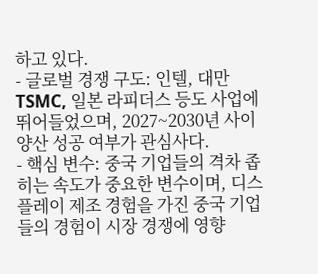하고 있다.
- 글로벌 경쟁 구도: 인텔, 대만 TSMC, 일본 라피더스 등도 사업에 뛰어들었으며, 2027~2030년 사이 양산 성공 여부가 관심사다.
- 핵심 변수: 중국 기업들의 격차 좁히는 속도가 중요한 변수이며, 디스플레이 제조 경험을 가진 중국 기업들의 경험이 시장 경쟁에 영향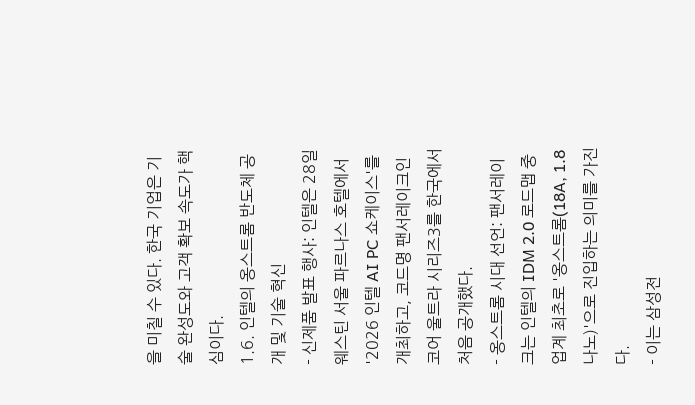을 미칠 수 있다. 한국 기업은 기술 완성도와 고객 확보 속도가 핵심이다.
1.6. 인텔의 옹스트롬 반도체 공개 및 기술 혁신
- 신제품 발표 행사: 인텔은 28일 웨스틴 서울 파르나스 호텔에서 '2026 인텔 AI PC 쇼케이스'를 개최하고, 코드명 팬서레이크인 코어 울트라 시리즈3를 한국에서 처음 공개했다.
- 옹스트롬 시대 선언: 팬서레이크는 인텔의 IDM 2.0 로드맵 중 업계 최초로 '옹스트롬(18A, 1.8나노)'으로 진입하는 의미를 가진다.
- 이는 삼성전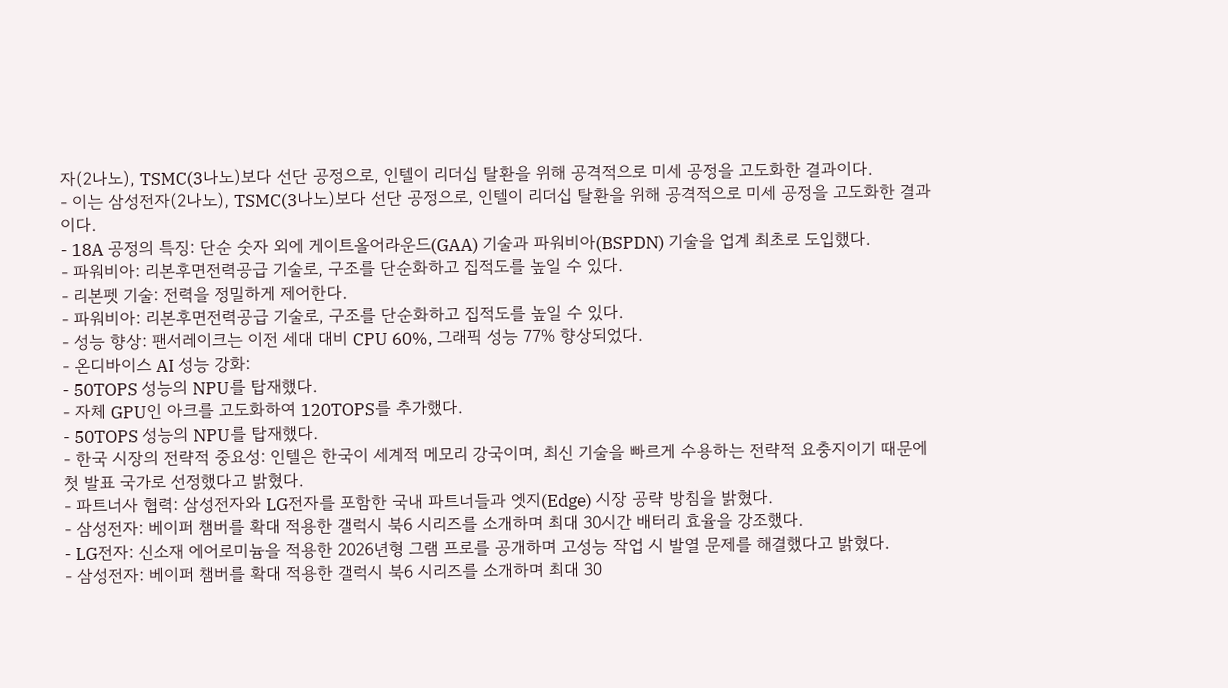자(2나노), TSMC(3나노)보다 선단 공정으로, 인텔이 리더십 탈환을 위해 공격적으로 미세 공정을 고도화한 결과이다.
- 이는 삼성전자(2나노), TSMC(3나노)보다 선단 공정으로, 인텔이 리더십 탈환을 위해 공격적으로 미세 공정을 고도화한 결과이다.
- 18A 공정의 특징: 단순 숫자 외에 게이트올어라운드(GAA) 기술과 파워비아(BSPDN) 기술을 업계 최초로 도입했다.
- 파워비아: 리본후면전력공급 기술로, 구조를 단순화하고 집적도를 높일 수 있다.
- 리본펫 기술: 전력을 정밀하게 제어한다.
- 파워비아: 리본후면전력공급 기술로, 구조를 단순화하고 집적도를 높일 수 있다.
- 성능 향상: 팬서레이크는 이전 세대 대비 CPU 60%, 그래픽 성능 77% 향상되었다.
- 온디바이스 AI 성능 강화:
- 50TOPS 성능의 NPU를 탑재했다.
- 자체 GPU인 아크를 고도화하여 120TOPS를 추가했다.
- 50TOPS 성능의 NPU를 탑재했다.
- 한국 시장의 전략적 중요성: 인텔은 한국이 세계적 메모리 강국이며, 최신 기술을 빠르게 수용하는 전략적 요충지이기 때문에 첫 발표 국가로 선정했다고 밝혔다.
- 파트너사 협력: 삼성전자와 LG전자를 포함한 국내 파트너들과 엣지(Edge) 시장 공략 방침을 밝혔다.
- 삼성전자: 베이퍼 챔버를 확대 적용한 갤럭시 북6 시리즈를 소개하며 최대 30시간 배터리 효율을 강조했다.
- LG전자: 신소재 에어로미늄을 적용한 2026년형 그램 프로를 공개하며 고성능 작업 시 발열 문제를 해결했다고 밝혔다.
- 삼성전자: 베이퍼 챔버를 확대 적용한 갤럭시 북6 시리즈를 소개하며 최대 30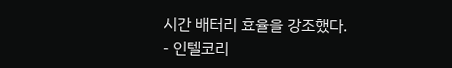시간 배터리 효율을 강조했다.
- 인텔코리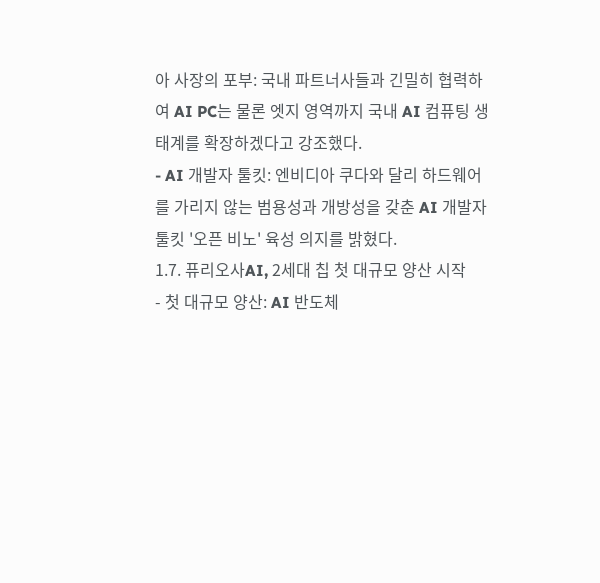아 사장의 포부: 국내 파트너사들과 긴밀히 협력하여 AI PC는 물론 엣지 영역까지 국내 AI 컴퓨팅 생태계를 확장하겠다고 강조했다.
- AI 개발자 툴킷: 엔비디아 쿠다와 달리 하드웨어를 가리지 않는 범용성과 개방성을 갖춘 AI 개발자 툴킷 '오픈 비노' 육성 의지를 밝혔다.
1.7. 퓨리오사AI, 2세대 칩 첫 대규모 양산 시작
- 첫 대규모 양산: AI 반도체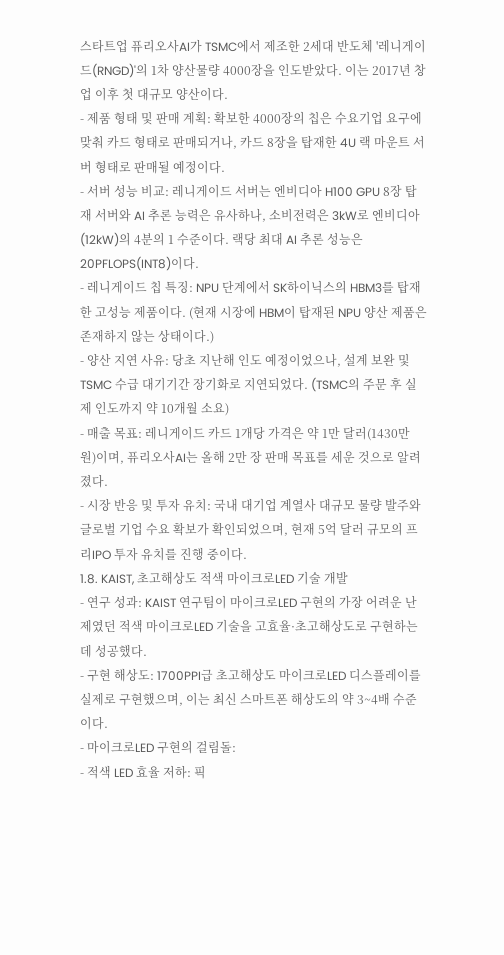스타트업 퓨리오사AI가 TSMC에서 제조한 2세대 반도체 '레니게이드(RNGD)'의 1차 양산물량 4000장을 인도받았다. 이는 2017년 창업 이후 첫 대규모 양산이다.
- 제품 형태 및 판매 계획: 확보한 4000장의 칩은 수요기업 요구에 맞춰 카드 형태로 판매되거나, 카드 8장을 탑재한 4U 랙 마운트 서버 형태로 판매될 예정이다.
- 서버 성능 비교: 레니게이드 서버는 엔비디아 H100 GPU 8장 탑재 서버와 AI 추론 능력은 유사하나, 소비전력은 3kW로 엔비디아(12kW)의 4분의 1 수준이다. 랙당 최대 AI 추론 성능은 20PFLOPS(INT8)이다.
- 레니게이드 칩 특징: NPU 단계에서 SK하이닉스의 HBM3를 탑재한 고성능 제품이다. (현재 시장에 HBM이 탑재된 NPU 양산 제품은 존재하지 않는 상태이다.)
- 양산 지연 사유: 당초 지난해 인도 예정이었으나, 설계 보완 및 TSMC 수급 대기기간 장기화로 지연되었다. (TSMC의 주문 후 실제 인도까지 약 10개월 소요)
- 매출 목표: 레니게이드 카드 1개당 가격은 약 1만 달러(1430만 원)이며, 퓨리오사AI는 올해 2만 장 판매 목표를 세운 것으로 알려졌다.
- 시장 반응 및 투자 유치: 국내 대기업 계열사 대규모 물량 발주와 글로벌 기업 수요 확보가 확인되었으며, 현재 5억 달러 규모의 프리IPO 투자 유치를 진행 중이다.
1.8. KAIST, 초고해상도 적색 마이크로LED 기술 개발
- 연구 성과: KAIST 연구팀이 마이크로LED 구현의 가장 어려운 난제였던 적색 마이크로LED 기술을 고효율·초고해상도로 구현하는 데 성공했다.
- 구현 해상도: 1700PPI급 초고해상도 마이크로LED 디스플레이를 실제로 구현했으며, 이는 최신 스마트폰 해상도의 약 3~4배 수준이다.
- 마이크로LED 구현의 걸림돌:
- 적색 LED 효율 저하: 픽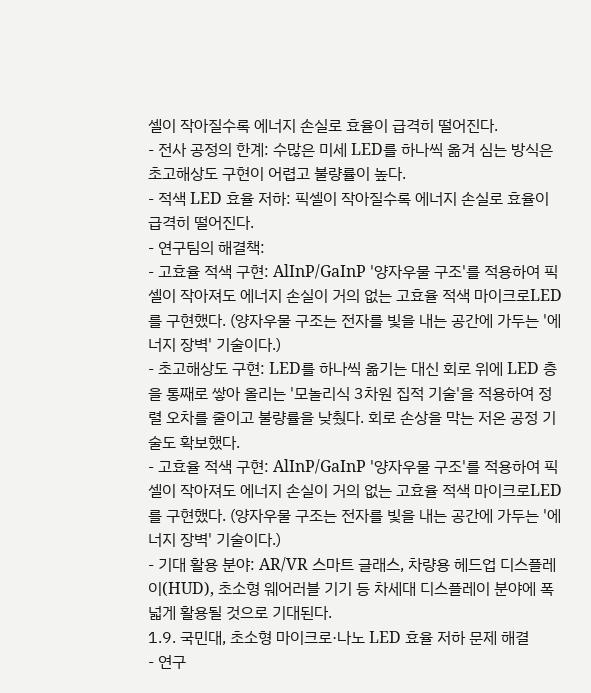셀이 작아질수록 에너지 손실로 효율이 급격히 떨어진다.
- 전사 공정의 한계: 수많은 미세 LED를 하나씩 옮겨 심는 방식은 초고해상도 구현이 어렵고 불량률이 높다.
- 적색 LED 효율 저하: 픽셀이 작아질수록 에너지 손실로 효율이 급격히 떨어진다.
- 연구팀의 해결책:
- 고효율 적색 구현: AlInP/GaInP '양자우물 구조'를 적용하여 픽셀이 작아져도 에너지 손실이 거의 없는 고효율 적색 마이크로LED를 구현했다. (양자우물 구조는 전자를 빛을 내는 공간에 가두는 '에너지 장벽' 기술이다.)
- 초고해상도 구현: LED를 하나씩 옮기는 대신 회로 위에 LED 층을 통째로 쌓아 올리는 '모놀리식 3차원 집적 기술'을 적용하여 정렬 오차를 줄이고 불량률을 낮췄다. 회로 손상을 막는 저온 공정 기술도 확보했다.
- 고효율 적색 구현: AlInP/GaInP '양자우물 구조'를 적용하여 픽셀이 작아져도 에너지 손실이 거의 없는 고효율 적색 마이크로LED를 구현했다. (양자우물 구조는 전자를 빛을 내는 공간에 가두는 '에너지 장벽' 기술이다.)
- 기대 활용 분야: AR/VR 스마트 글래스, 차량용 헤드업 디스플레이(HUD), 초소형 웨어러블 기기 등 차세대 디스플레이 분야에 폭넓게 활용될 것으로 기대된다.
1.9. 국민대, 초소형 마이크로·나노 LED 효율 저하 문제 해결
- 연구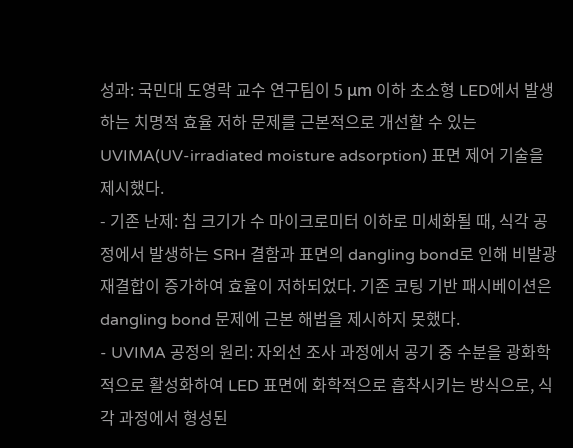성과: 국민대 도영락 교수 연구팀이 5 μm 이하 초소형 LED에서 발생하는 치명적 효율 저하 문제를 근본적으로 개선할 수 있는 UVIMA(UV-irradiated moisture adsorption) 표면 제어 기술을 제시했다.
- 기존 난제: 칩 크기가 수 마이크로미터 이하로 미세화될 때, 식각 공정에서 발생하는 SRH 결함과 표면의 dangling bond로 인해 비발광 재결합이 증가하여 효율이 저하되었다. 기존 코팅 기반 패시베이션은 dangling bond 문제에 근본 해법을 제시하지 못했다.
- UVIMA 공정의 원리: 자외선 조사 과정에서 공기 중 수분을 광화학적으로 활성화하여 LED 표면에 화학적으로 흡착시키는 방식으로, 식각 과정에서 형성된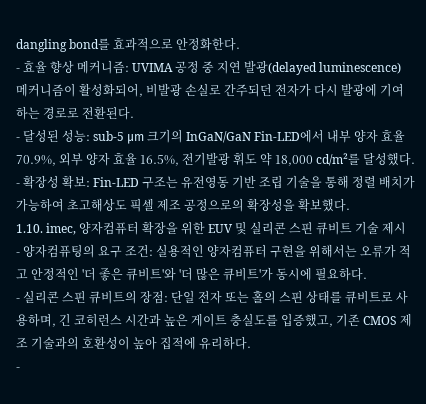dangling bond를 효과적으로 안정화한다.
- 효율 향상 메커니즘: UVIMA 공정 중 지연 발광(delayed luminescence) 메커니즘이 활성화되어, 비발광 손실로 간주되던 전자가 다시 발광에 기여하는 경로로 전환된다.
- 달성된 성능: sub-5 μm 크기의 InGaN/GaN Fin-LED에서 내부 양자 효율 70.9%, 외부 양자 효율 16.5%, 전기발광 휘도 약 18,000 cd/m²를 달성했다.
- 확장성 확보: Fin-LED 구조는 유전영동 기반 조립 기술을 통해 정렬 배치가 가능하여 초고해상도 픽셀 제조 공정으로의 확장성을 확보했다.
1.10. imec, 양자컴퓨터 확장을 위한 EUV 및 실리콘 스핀 큐비트 기술 제시
- 양자컴퓨팅의 요구 조건: 실용적인 양자컴퓨터 구현을 위해서는 오류가 적고 안정적인 '더 좋은 큐비트'와 '더 많은 큐비트'가 동시에 필요하다.
- 실리콘 스핀 큐비트의 장점: 단일 전자 또는 홀의 스핀 상태를 큐비트로 사용하며, 긴 코히런스 시간과 높은 게이트 충실도를 입증했고, 기존 CMOS 제조 기술과의 호환성이 높아 집적에 유리하다.
-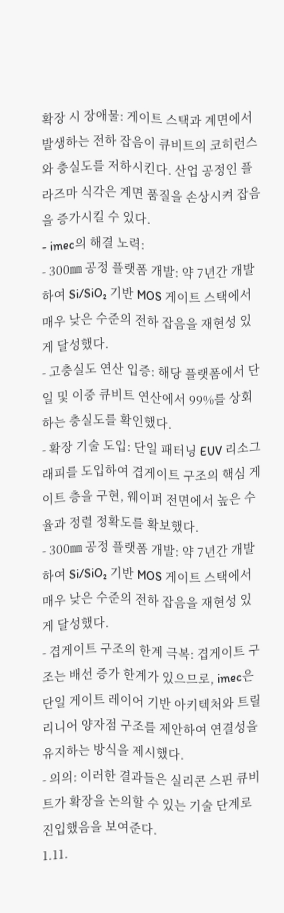확장 시 장애물: 게이트 스택과 계면에서 발생하는 전하 잡음이 큐비트의 코히런스와 충실도를 저하시킨다. 산업 공정인 플라즈마 식각은 계면 품질을 손상시켜 잡음을 증가시킬 수 있다.
- imec의 해결 노력:
- 300㎜ 공정 플랫폼 개발: 약 7년간 개발하여 Si/SiO₂ 기반 MOS 게이트 스택에서 매우 낮은 수준의 전하 잡음을 재현성 있게 달성했다.
- 고충실도 연산 입증: 해당 플랫폼에서 단일 및 이중 큐비트 연산에서 99%를 상회하는 충실도를 확인했다.
- 확장 기술 도입: 단일 패터닝 EUV 리소그래피를 도입하여 겹게이트 구조의 핵심 게이트 층을 구현, 웨이퍼 전면에서 높은 수율과 정렬 정확도를 확보했다.
- 300㎜ 공정 플랫폼 개발: 약 7년간 개발하여 Si/SiO₂ 기반 MOS 게이트 스택에서 매우 낮은 수준의 전하 잡음을 재현성 있게 달성했다.
- 겹게이트 구조의 한계 극복: 겹게이트 구조는 배선 증가 한계가 있으므로, imec은 단일 게이트 레이어 기반 아키텍처와 트릴리니어 양자점 구조를 제안하여 연결성을 유지하는 방식을 제시했다.
- 의의: 이러한 결과들은 실리콘 스핀 큐비트가 확장을 논의할 수 있는 기술 단계로 진입했음을 보여준다.
1.11.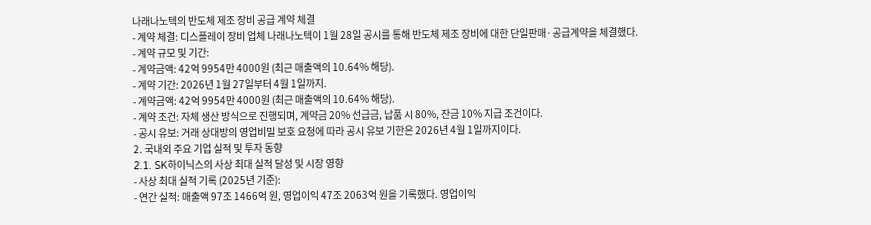나래나노텍의 반도체 제조 장비 공급 계약 체결
- 계약 체결: 디스플레이 장비 업체 나래나노텍이 1월 28일 공시를 통해 반도체 제조 장비에 대한 단일판매·공급계약을 체결했다.
- 계약 규모 및 기간:
- 계약금액: 42억 9954만 4000원 (최근 매출액의 10.64% 해당).
- 계약 기간: 2026년 1월 27일부터 4월 1일까지.
- 계약금액: 42억 9954만 4000원 (최근 매출액의 10.64% 해당).
- 계약 조건: 자체 생산 방식으로 진행되며, 계약금 20% 선급금, 납품 시 80%, 잔금 10% 지급 조건이다.
- 공시 유보: 거래 상대방의 영업비밀 보호 요청에 따라 공시 유보 기한은 2026년 4월 1일까지이다.
2. 국내외 주요 기업 실적 및 투자 동향
2.1. SK하이닉스의 사상 최대 실적 달성 및 시장 영향
- 사상 최대 실적 기록 (2025년 기준):
- 연간 실적: 매출액 97조 1466억 원, 영업이익 47조 2063억 원을 기록했다. 영업이익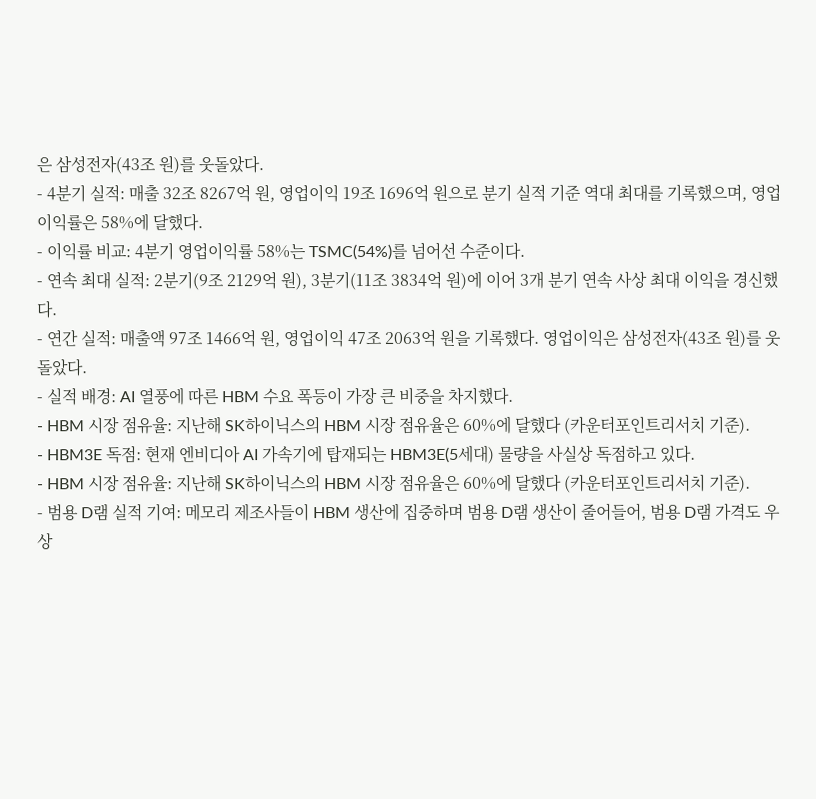은 삼성전자(43조 원)를 웃돌았다.
- 4분기 실적: 매출 32조 8267억 원, 영업이익 19조 1696억 원으로 분기 실적 기준 역대 최대를 기록했으며, 영업이익률은 58%에 달했다.
- 이익률 비교: 4분기 영업이익률 58%는 TSMC(54%)를 넘어선 수준이다.
- 연속 최대 실적: 2분기(9조 2129억 원), 3분기(11조 3834억 원)에 이어 3개 분기 연속 사상 최대 이익을 경신했다.
- 연간 실적: 매출액 97조 1466억 원, 영업이익 47조 2063억 원을 기록했다. 영업이익은 삼성전자(43조 원)를 웃돌았다.
- 실적 배경: AI 열풍에 따른 HBM 수요 폭등이 가장 큰 비중을 차지했다.
- HBM 시장 점유율: 지난해 SK하이닉스의 HBM 시장 점유율은 60%에 달했다 (카운터포인트리서치 기준).
- HBM3E 독점: 현재 엔비디아 AI 가속기에 탑재되는 HBM3E(5세대) 물량을 사실상 독점하고 있다.
- HBM 시장 점유율: 지난해 SK하이닉스의 HBM 시장 점유율은 60%에 달했다 (카운터포인트리서치 기준).
- 범용 D램 실적 기여: 메모리 제조사들이 HBM 생산에 집중하며 범용 D램 생산이 줄어들어, 범용 D램 가격도 우상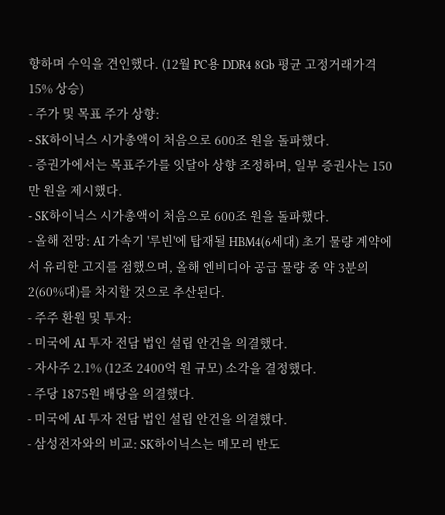향하며 수익을 견인했다. (12월 PC용 DDR4 8Gb 평균 고정거래가격 15% 상승)
- 주가 및 목표 주가 상향:
- SK하이닉스 시가총액이 처음으로 600조 원을 돌파했다.
- 증권가에서는 목표주가를 잇달아 상향 조정하며, 일부 증권사는 150만 원을 제시했다.
- SK하이닉스 시가총액이 처음으로 600조 원을 돌파했다.
- 올해 전망: AI 가속기 '루빈'에 탑재될 HBM4(6세대) 초기 물량 계약에서 유리한 고지를 점했으며, 올해 엔비디아 공급 물량 중 약 3분의 2(60%대)를 차지할 것으로 추산된다.
- 주주 환원 및 투자:
- 미국에 AI 투자 전담 법인 설립 안건을 의결했다.
- 자사주 2.1% (12조 2400억 원 규모) 소각을 결정했다.
- 주당 1875원 배당을 의결했다.
- 미국에 AI 투자 전담 법인 설립 안건을 의결했다.
- 삼성전자와의 비교: SK하이닉스는 메모리 반도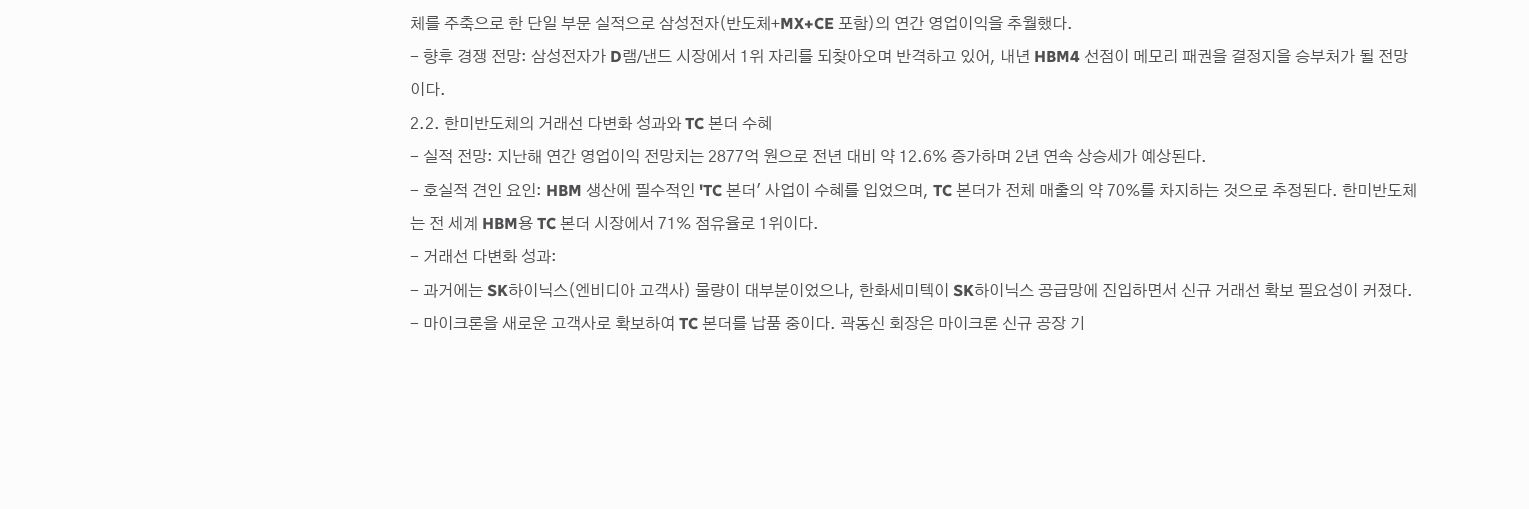체를 주축으로 한 단일 부문 실적으로 삼성전자(반도체+MX+CE 포함)의 연간 영업이익을 추월했다.
- 향후 경쟁 전망: 삼성전자가 D램/낸드 시장에서 1위 자리를 되찾아오며 반격하고 있어, 내년 HBM4 선점이 메모리 패권을 결정지을 승부처가 될 전망이다.
2.2. 한미반도체의 거래선 다변화 성과와 TC 본더 수혜
- 실적 전망: 지난해 연간 영업이익 전망치는 2877억 원으로 전년 대비 약 12.6% 증가하며 2년 연속 상승세가 예상된다.
- 호실적 견인 요인: HBM 생산에 필수적인 'TC 본더' 사업이 수혜를 입었으며, TC 본더가 전체 매출의 약 70%를 차지하는 것으로 추정된다. 한미반도체는 전 세계 HBM용 TC 본더 시장에서 71% 점유율로 1위이다.
- 거래선 다변화 성과:
- 과거에는 SK하이닉스(엔비디아 고객사) 물량이 대부분이었으나, 한화세미텍이 SK하이닉스 공급망에 진입하면서 신규 거래선 확보 필요성이 커졌다.
- 마이크론을 새로운 고객사로 확보하여 TC 본더를 납품 중이다. 곽동신 회장은 마이크론 신규 공장 기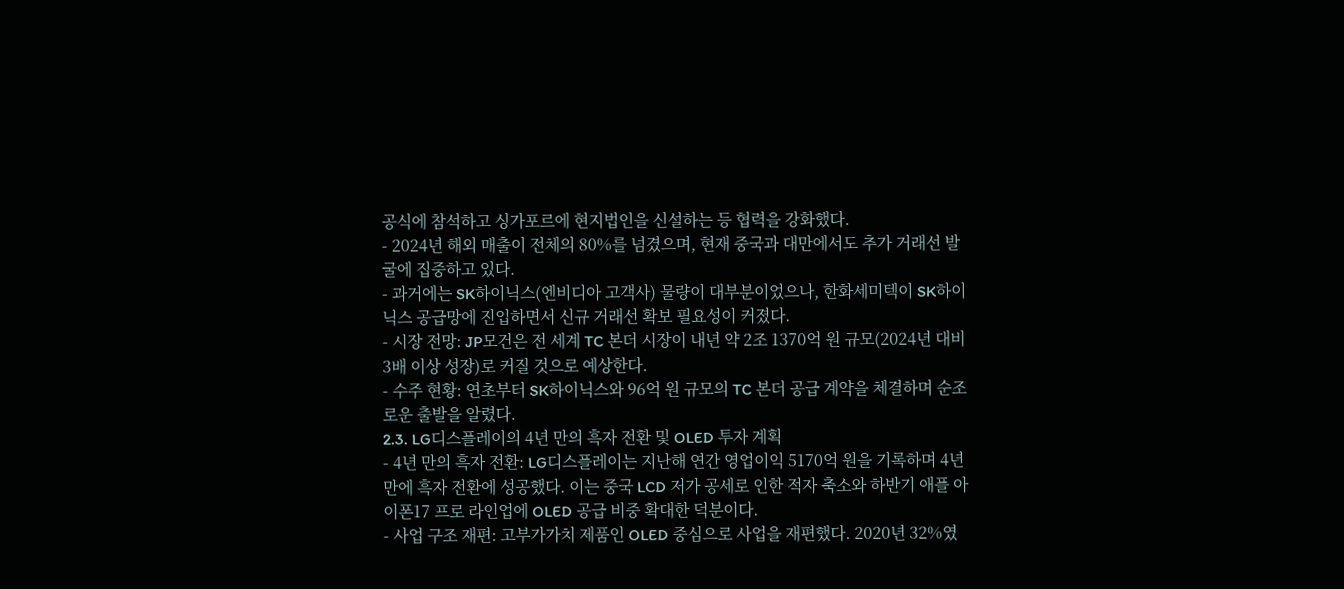공식에 참석하고 싱가포르에 현지법인을 신설하는 등 협력을 강화했다.
- 2024년 해외 매출이 전체의 80%를 넘겼으며, 현재 중국과 대만에서도 추가 거래선 발굴에 집중하고 있다.
- 과거에는 SK하이닉스(엔비디아 고객사) 물량이 대부분이었으나, 한화세미텍이 SK하이닉스 공급망에 진입하면서 신규 거래선 확보 필요성이 커졌다.
- 시장 전망: JP모건은 전 세계 TC 본더 시장이 내년 약 2조 1370억 원 규모(2024년 대비 3배 이상 성장)로 커질 것으로 예상한다.
- 수주 현황: 연초부터 SK하이닉스와 96억 원 규모의 TC 본더 공급 계약을 체결하며 순조로운 출발을 알렸다.
2.3. LG디스플레이의 4년 만의 흑자 전환 및 OLED 투자 계획
- 4년 만의 흑자 전환: LG디스플레이는 지난해 연간 영업이익 5170억 원을 기록하며 4년 만에 흑자 전환에 성공했다. 이는 중국 LCD 저가 공세로 인한 적자 축소와 하반기 애플 아이폰17 프로 라인업에 OLED 공급 비중 확대한 덕분이다.
- 사업 구조 재편: 고부가가치 제품인 OLED 중심으로 사업을 재편했다. 2020년 32%였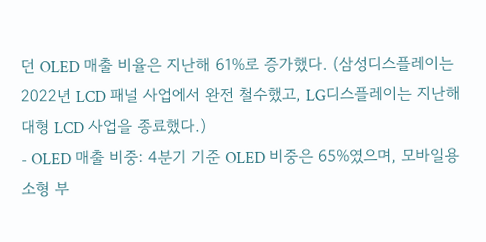던 OLED 매출 비율은 지난해 61%로 증가했다. (삼성디스플레이는 2022년 LCD 패널 사업에서 완전 철수했고, LG디스플레이는 지난해 대형 LCD 사업을 종료했다.)
- OLED 매출 비중: 4분기 기준 OLED 비중은 65%였으며, 모바일용 소형 부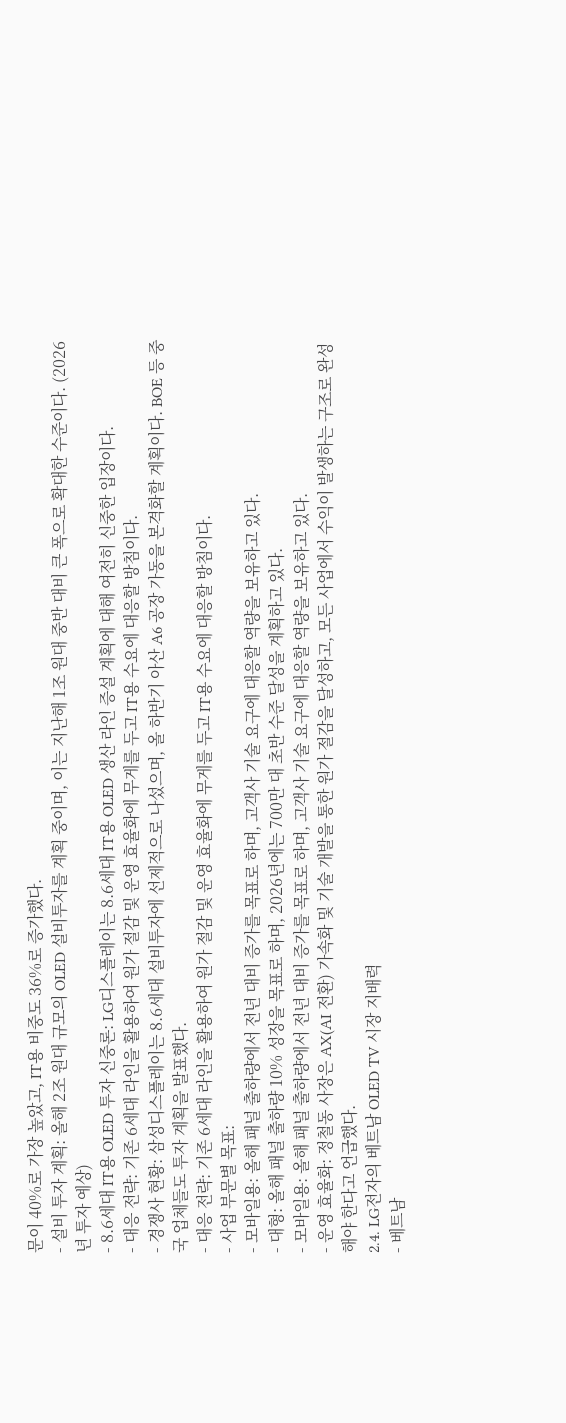문이 40%로 가장 높았고, IT용 비중도 36%로 증가했다.
- 설비 투자 계획: 올해 2조 원대 규모의 OLED 설비투자를 계획 중이며, 이는 지난해 1조 원대 중반 대비 큰 폭으로 확대한 수준이다. (2026년 투자 예상)
- 8.6세대 IT용 OLED 투자 신중론: LG디스플레이는 8.6세대 IT용 OLED 생산 라인 증설 계획에 대해 여전히 신중한 입장이다.
- 대응 전략: 기존 6세대 라인을 활용하여 원가 절감 및 운영 효율화에 무게를 두고 IT용 수요에 대응할 방침이다.
- 경쟁사 현황: 삼성디스플레이는 8.6세대 설비투자에 선제적으로 나섰으며, 올 하반기 아산 A6 공장 가동을 본격화할 계획이다. BOE 등 중국 업체들도 투자 계획을 발표했다.
- 대응 전략: 기존 6세대 라인을 활용하여 원가 절감 및 운영 효율화에 무게를 두고 IT용 수요에 대응할 방침이다.
- 사업 부문별 목표:
- 모바일용: 올해 패널 출하량에서 전년 대비 증가를 목표로 하며, 고객사 기술 요구에 대응할 역량을 보유하고 있다.
- 대형: 올해 패널 출하량 10% 성장을 목표로 하며, 2026년에는 700만 대 초반 수준 달성을 계획하고 있다.
- 모바일용: 올해 패널 출하량에서 전년 대비 증가를 목표로 하며, 고객사 기술 요구에 대응할 역량을 보유하고 있다.
- 운영 효율화: 정철동 사장은 AX(AI 전환) 가속화 및 기술 개발을 통한 원가 절감을 달성하고, 모든 사업에서 수익이 발생하는 구조로 완성해야 한다고 언급했다.
2.4. LG전자의 베트남 OLED TV 시장 지배력
- 베트남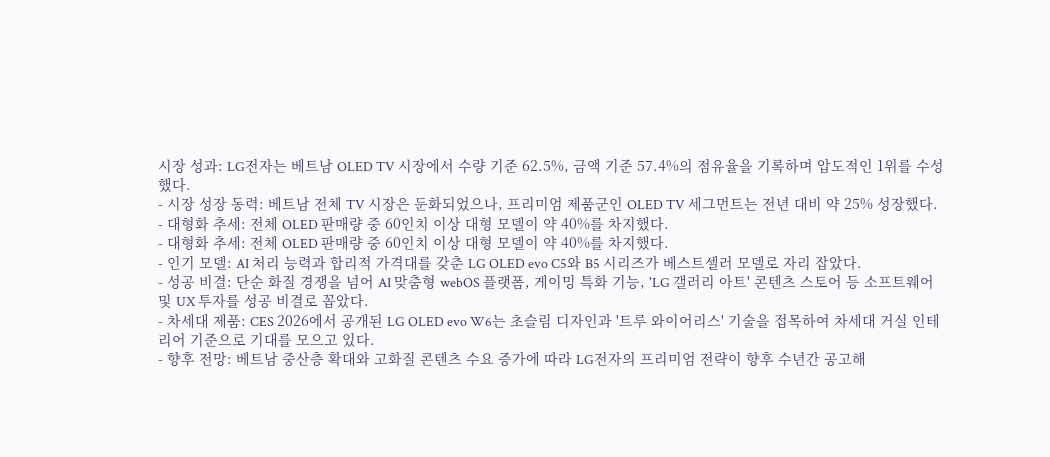시장 성과: LG전자는 베트남 OLED TV 시장에서 수량 기준 62.5%, 금액 기준 57.4%의 점유율을 기록하며 압도적인 1위를 수성했다.
- 시장 성장 동력: 베트남 전체 TV 시장은 둔화되었으나, 프리미엄 제품군인 OLED TV 세그먼트는 전년 대비 약 25% 성장했다.
- 대형화 추세: 전체 OLED 판매량 중 60인치 이상 대형 모델이 약 40%를 차지했다.
- 대형화 추세: 전체 OLED 판매량 중 60인치 이상 대형 모델이 약 40%를 차지했다.
- 인기 모델: AI 처리 능력과 합리적 가격대를 갖춘 LG OLED evo C5와 B5 시리즈가 베스트셀러 모델로 자리 잡았다.
- 성공 비결: 단순 화질 경쟁을 넘어 AI 맞춤형 webOS 플랫폼, 게이밍 특화 기능, 'LG 갤러리 아트' 콘텐츠 스토어 등 소프트웨어 및 UX 투자를 성공 비결로 꼽았다.
- 차세대 제품: CES 2026에서 공개된 LG OLED evo W6는 초슬림 디자인과 '트루 와이어리스' 기술을 접목하여 차세대 거실 인테리어 기준으로 기대를 모으고 있다.
- 향후 전망: 베트남 중산층 확대와 고화질 콘텐츠 수요 증가에 따라 LG전자의 프리미엄 전략이 향후 수년간 공고해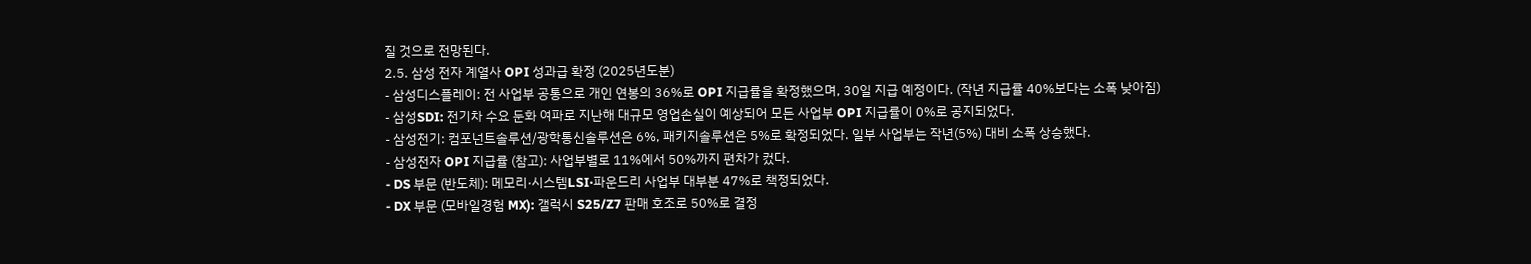질 것으로 전망된다.
2.5. 삼성 전자 계열사 OPI 성과급 확정 (2025년도분)
- 삼성디스플레이: 전 사업부 공통으로 개인 연봉의 36%로 OPI 지급률을 확정했으며, 30일 지급 예정이다. (작년 지급률 40%보다는 소폭 낮아짐)
- 삼성SDI: 전기차 수요 둔화 여파로 지난해 대규모 영업손실이 예상되어 모든 사업부 OPI 지급률이 0%로 공지되었다.
- 삼성전기: 컴포넌트솔루션/광학통신솔루션은 6%, 패키지솔루션은 5%로 확정되었다. 일부 사업부는 작년(5%) 대비 소폭 상승했다.
- 삼성전자 OPI 지급률 (참고): 사업부별로 11%에서 50%까지 편차가 컸다.
- DS 부문 (반도체): 메모리·시스템LSI·파운드리 사업부 대부분 47%로 책정되었다.
- DX 부문 (모바일경험 MX): 갤럭시 S25/Z7 판매 호조로 50%로 결정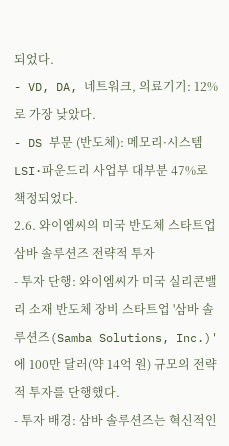되었다.
- VD, DA, 네트워크, 의료기기: 12%로 가장 낮았다.
- DS 부문 (반도체): 메모리·시스템LSI·파운드리 사업부 대부분 47%로 책정되었다.
2.6. 와이엠씨의 미국 반도체 스타트업 삼바 솔루션즈 전략적 투자
- 투자 단행: 와이엠씨가 미국 실리콘밸리 소재 반도체 장비 스타트업 '삼바 솔루션즈(Samba Solutions, Inc.)'에 100만 달러(약 14억 원) 규모의 전략적 투자를 단행했다.
- 투자 배경: 삼바 솔루션즈는 혁신적인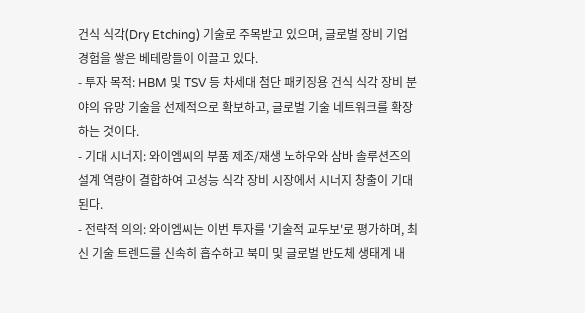건식 식각(Dry Etching) 기술로 주목받고 있으며, 글로벌 장비 기업 경험을 쌓은 베테랑들이 이끌고 있다.
- 투자 목적: HBM 및 TSV 등 차세대 첨단 패키징용 건식 식각 장비 분야의 유망 기술을 선제적으로 확보하고, 글로벌 기술 네트워크를 확장하는 것이다.
- 기대 시너지: 와이엠씨의 부품 제조/재생 노하우와 삼바 솔루션즈의 설계 역량이 결합하여 고성능 식각 장비 시장에서 시너지 창출이 기대된다.
- 전략적 의의: 와이엠씨는 이번 투자를 '기술적 교두보'로 평가하며, 최신 기술 트렌드를 신속히 흡수하고 북미 및 글로벌 반도체 생태계 내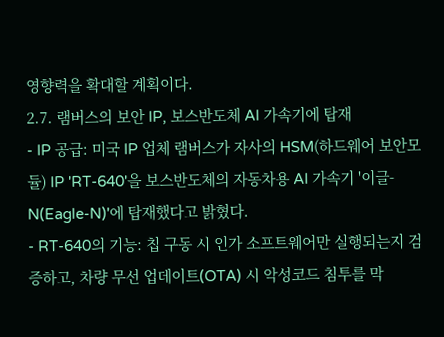영향력을 확대할 계획이다.
2.7. 램버스의 보안 IP, 보스반도체 AI 가속기에 탑재
- IP 공급: 미국 IP 업체 램버스가 자사의 HSM(하드웨어 보안모듈) IP 'RT-640'을 보스반도체의 자동차용 AI 가속기 '이글-N(Eagle-N)'에 탑재했다고 밝혔다.
- RT-640의 기능: 칩 구동 시 인가 소프트웨어만 실행되는지 검증하고, 차량 무선 업데이트(OTA) 시 악성코드 침투를 막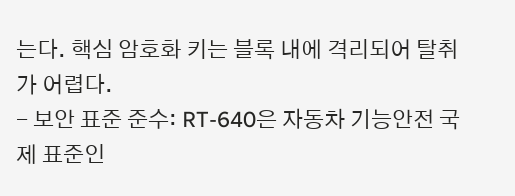는다. 핵심 암호화 키는 블록 내에 격리되어 탈취가 어렵다.
- 보안 표준 준수: RT-640은 자동차 기능안전 국제 표준인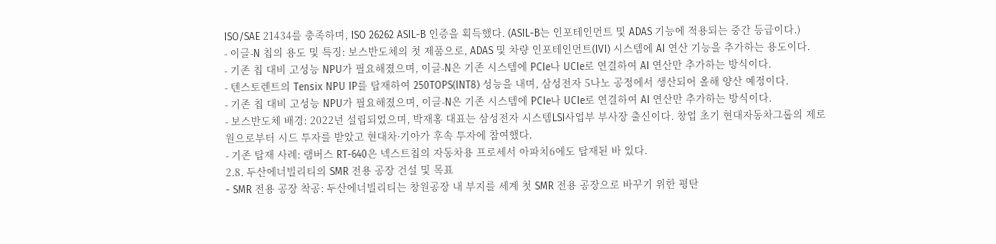ISO/SAE 21434를 충족하며, ISO 26262 ASIL-B 인증을 획득했다. (ASIL-B는 인포테인먼트 및 ADAS 기능에 적용되는 중간 등급이다.)
- 이글-N 칩의 용도 및 특징: 보스반도체의 첫 제품으로, ADAS 및 차량 인포테인먼트(IVI) 시스템에 AI 연산 기능을 추가하는 용도이다.
- 기존 칩 대비 고성능 NPU가 필요해졌으며, 이글-N은 기존 시스템에 PCIe나 UCIe로 연결하여 AI 연산만 추가하는 방식이다.
- 텐스토렌트의 Tensix NPU IP를 탑재하여 250TOPS(INT8) 성능을 내며, 삼성전자 5나노 공정에서 생산되어 올해 양산 예정이다.
- 기존 칩 대비 고성능 NPU가 필요해졌으며, 이글-N은 기존 시스템에 PCIe나 UCIe로 연결하여 AI 연산만 추가하는 방식이다.
- 보스반도체 배경: 2022년 설립되었으며, 박재홍 대표는 삼성전자 시스템LSI사업부 부사장 출신이다. 창업 초기 현대자동차그룹의 제로원으로부터 시드 투자를 받았고 현대차·기아가 후속 투자에 참여했다.
- 기존 탑재 사례: 램버스 RT-640은 넥스트칩의 자동차용 프로세서 아파치6에도 탑재된 바 있다.
2.8. 두산에너빌리티의 SMR 전용 공장 건설 및 목표
- SMR 전용 공장 착공: 두산에너빌리티는 창원공장 내 부지를 세계 첫 SMR 전용 공장으로 바꾸기 위한 평탄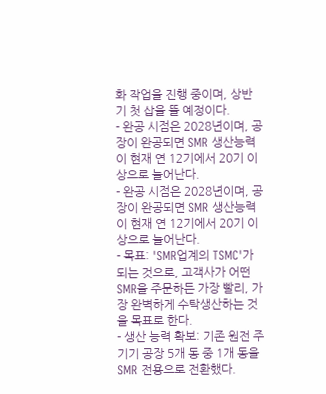화 작업을 진행 중이며, 상반기 첫 삽을 뜰 예정이다.
- 완공 시점은 2028년이며, 공장이 완공되면 SMR 생산능력이 현재 연 12기에서 20기 이상으로 늘어난다.
- 완공 시점은 2028년이며, 공장이 완공되면 SMR 생산능력이 현재 연 12기에서 20기 이상으로 늘어난다.
- 목표: 'SMR업계의 TSMC'가 되는 것으로, 고객사가 어떤 SMR을 주문하든 가장 빨리, 가장 완벽하게 수탁생산하는 것을 목표로 한다.
- 생산 능력 확보: 기존 원전 주기기 공장 5개 동 중 1개 동을 SMR 전용으로 전환했다.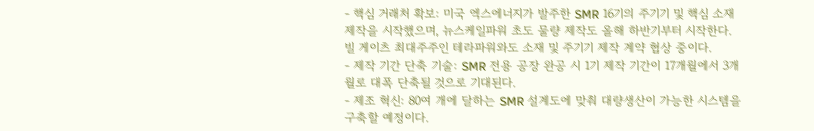- 핵심 거래처 확보: 미국 엑스에너지가 발주한 SMR 16기의 주기기 및 핵심 소재 제작을 시작했으며, 뉴스케일파워 초도 물량 제작도 올해 하반기부터 시작한다. 빌 게이츠 최대주주인 테라파워와도 소재 및 주기기 제작 계약 협상 중이다.
- 제작 기간 단축 기술: SMR 전용 공장 완공 시 1기 제작 기간이 17개월에서 3개월로 대폭 단축될 것으로 기대된다.
- 제조 혁신: 80여 개에 달하는 SMR 설계도에 맞춰 대량생산이 가능한 시스템을 구축할 예정이다.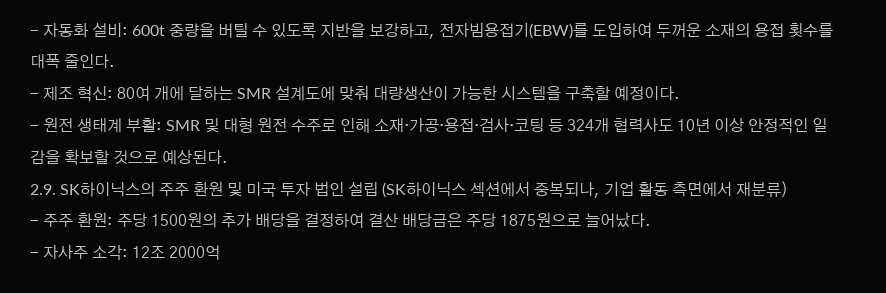- 자동화 설비: 600t 중량을 버틸 수 있도록 지반을 보강하고, 전자빔용접기(EBW)를 도입하여 두꺼운 소재의 용접 횟수를 대폭 줄인다.
- 제조 혁신: 80여 개에 달하는 SMR 설계도에 맞춰 대량생산이 가능한 시스템을 구축할 예정이다.
- 원전 생태계 부활: SMR 및 대형 원전 수주로 인해 소재·가공·용접·검사·코팅 등 324개 협력사도 10년 이상 안정적인 일감을 확보할 것으로 예상된다.
2.9. SK하이닉스의 주주 환원 및 미국 투자 법인 설립 (SK하이닉스 섹션에서 중복되나, 기업 활동 측면에서 재분류)
- 주주 환원: 주당 1500원의 추가 배당을 결정하여 결산 배당금은 주당 1875원으로 늘어났다.
- 자사주 소각: 12조 2000억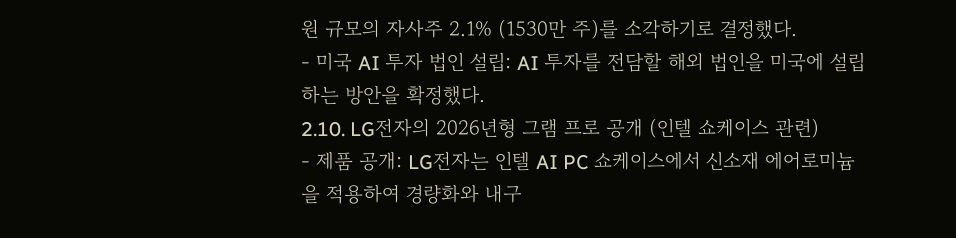원 규모의 자사주 2.1% (1530만 주)를 소각하기로 결정했다.
- 미국 AI 투자 법인 설립: AI 투자를 전담할 해외 법인을 미국에 설립하는 방안을 확정했다.
2.10. LG전자의 2026년형 그램 프로 공개 (인텔 쇼케이스 관련)
- 제품 공개: LG전자는 인텔 AI PC 쇼케이스에서 신소재 에어로미늄을 적용하여 경량화와 내구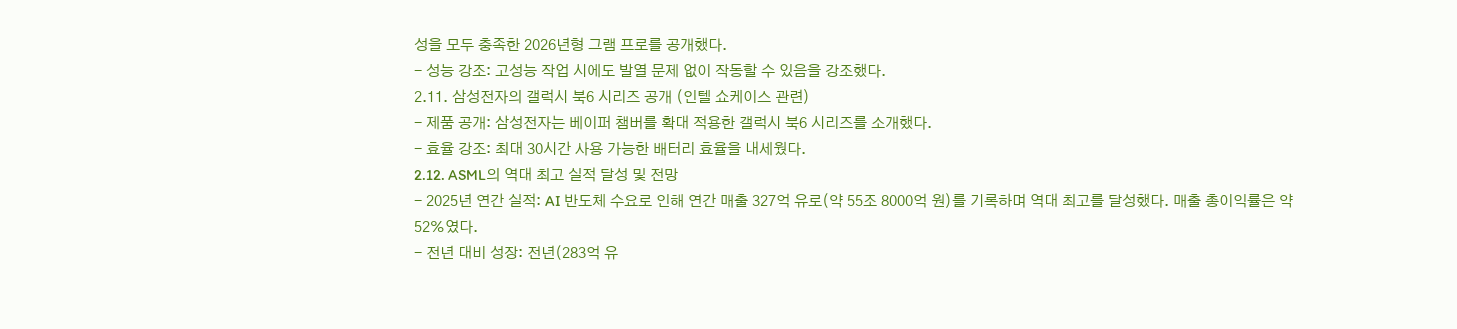성을 모두 충족한 2026년형 그램 프로를 공개했다.
- 성능 강조: 고성능 작업 시에도 발열 문제 없이 작동할 수 있음을 강조했다.
2.11. 삼성전자의 갤럭시 북6 시리즈 공개 (인텔 쇼케이스 관련)
- 제품 공개: 삼성전자는 베이퍼 챔버를 확대 적용한 갤럭시 북6 시리즈를 소개했다.
- 효율 강조: 최대 30시간 사용 가능한 배터리 효율을 내세웠다.
2.12. ASML의 역대 최고 실적 달성 및 전망
- 2025년 연간 실적: AI 반도체 수요로 인해 연간 매출 327억 유로(약 55조 8000억 원)를 기록하며 역대 최고를 달성했다. 매출 총이익률은 약 52%였다.
- 전년 대비 성장: 전년(283억 유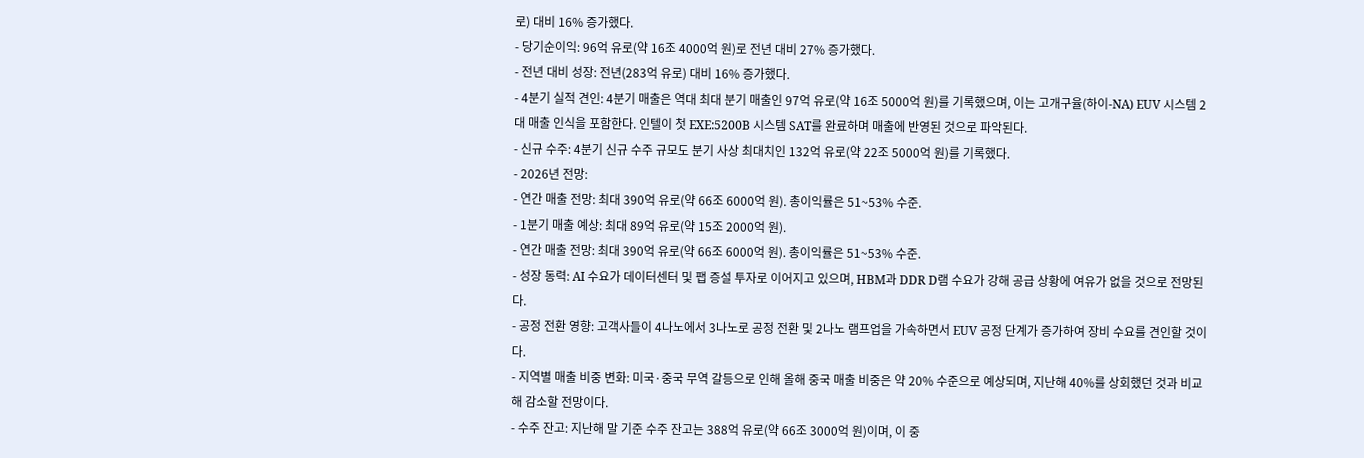로) 대비 16% 증가했다.
- 당기순이익: 96억 유로(약 16조 4000억 원)로 전년 대비 27% 증가했다.
- 전년 대비 성장: 전년(283억 유로) 대비 16% 증가했다.
- 4분기 실적 견인: 4분기 매출은 역대 최대 분기 매출인 97억 유로(약 16조 5000억 원)를 기록했으며, 이는 고개구율(하이-NA) EUV 시스템 2대 매출 인식을 포함한다. 인텔이 첫 EXE:5200B 시스템 SAT를 완료하며 매출에 반영된 것으로 파악된다.
- 신규 수주: 4분기 신규 수주 규모도 분기 사상 최대치인 132억 유로(약 22조 5000억 원)를 기록했다.
- 2026년 전망:
- 연간 매출 전망: 최대 390억 유로(약 66조 6000억 원). 총이익률은 51~53% 수준.
- 1분기 매출 예상: 최대 89억 유로(약 15조 2000억 원).
- 연간 매출 전망: 최대 390억 유로(약 66조 6000억 원). 총이익률은 51~53% 수준.
- 성장 동력: AI 수요가 데이터센터 및 팹 증설 투자로 이어지고 있으며, HBM과 DDR D램 수요가 강해 공급 상황에 여유가 없을 것으로 전망된다.
- 공정 전환 영향: 고객사들이 4나노에서 3나노로 공정 전환 및 2나노 램프업을 가속하면서 EUV 공정 단계가 증가하여 장비 수요를 견인할 것이다.
- 지역별 매출 비중 변화: 미국·중국 무역 갈등으로 인해 올해 중국 매출 비중은 약 20% 수준으로 예상되며, 지난해 40%를 상회했던 것과 비교해 감소할 전망이다.
- 수주 잔고: 지난해 말 기준 수주 잔고는 388억 유로(약 66조 3000억 원)이며, 이 중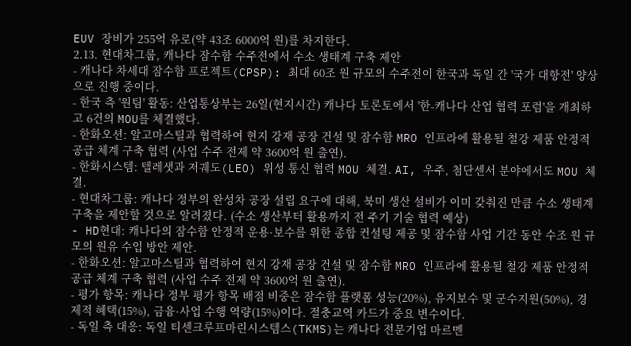EUV 장비가 255억 유로(약 43조 6000억 원)를 차지한다.
2.13. 현대차그룹, 캐나다 잠수함 수주전에서 수소 생태계 구축 제안
- 캐나다 차세대 잠수함 프로젝트(CPSP): 최대 60조 원 규모의 수주전이 한국과 독일 간 '국가 대항전' 양상으로 진행 중이다.
- 한국 측 '원팀' 활동: 산업통상부는 26일(현지시간) 캐나다 토론토에서 '한-캐나다 산업 협력 포럼'을 개최하고 6건의 MOU를 체결했다.
- 한화오션: 알고마스틸과 협력하여 현지 강재 공장 건설 및 잠수함 MRO 인프라에 활용될 철강 제품 안정적 공급 체계 구축 협력 (사업 수주 전제 약 3600억 원 출연).
- 한화시스템: 텔레샛과 저궤도(LEO) 위성 통신 협력 MOU 체결. AI, 우주, 첨단센서 분야에서도 MOU 체결.
- 현대차그룹: 캐나다 정부의 완성차 공장 설립 요구에 대해, 북미 생산 설비가 이미 갖춰진 만큼 수소 생태계 구축을 제안할 것으로 알려졌다. (수소 생산부터 활용까지 전 주기 기술 협력 예상)
- HD현대: 캐나다의 잠수함 안정적 운용·보수를 위한 종합 컨설팅 제공 및 잠수함 사업 기간 동안 수조 원 규모의 원유 수입 방안 제안.
- 한화오션: 알고마스틸과 협력하여 현지 강재 공장 건설 및 잠수함 MRO 인프라에 활용될 철강 제품 안정적 공급 체계 구축 협력 (사업 수주 전제 약 3600억 원 출연).
- 평가 항목: 캐나다 정부 평가 항목 배점 비중은 잠수함 플랫폼 성능(20%), 유지보수 및 군수지원(50%), 경제적 혜택(15%), 금융·사업 수행 역량(15%)이다. 절충교역 카드가 중요 변수이다.
- 독일 측 대응: 독일 티센크루프마린시스템스(TKMS)는 캐나다 전문기업 마르멘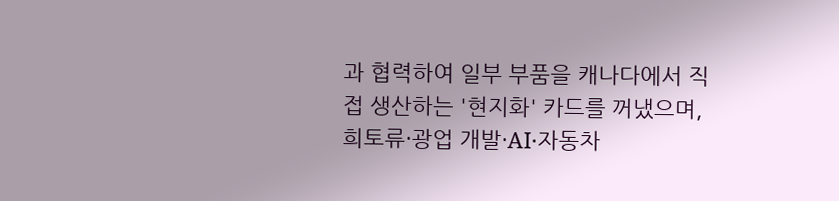과 협력하여 일부 부품을 캐나다에서 직접 생산하는 '현지화' 카드를 꺼냈으며, 희토류·광업 개발·AI·자동차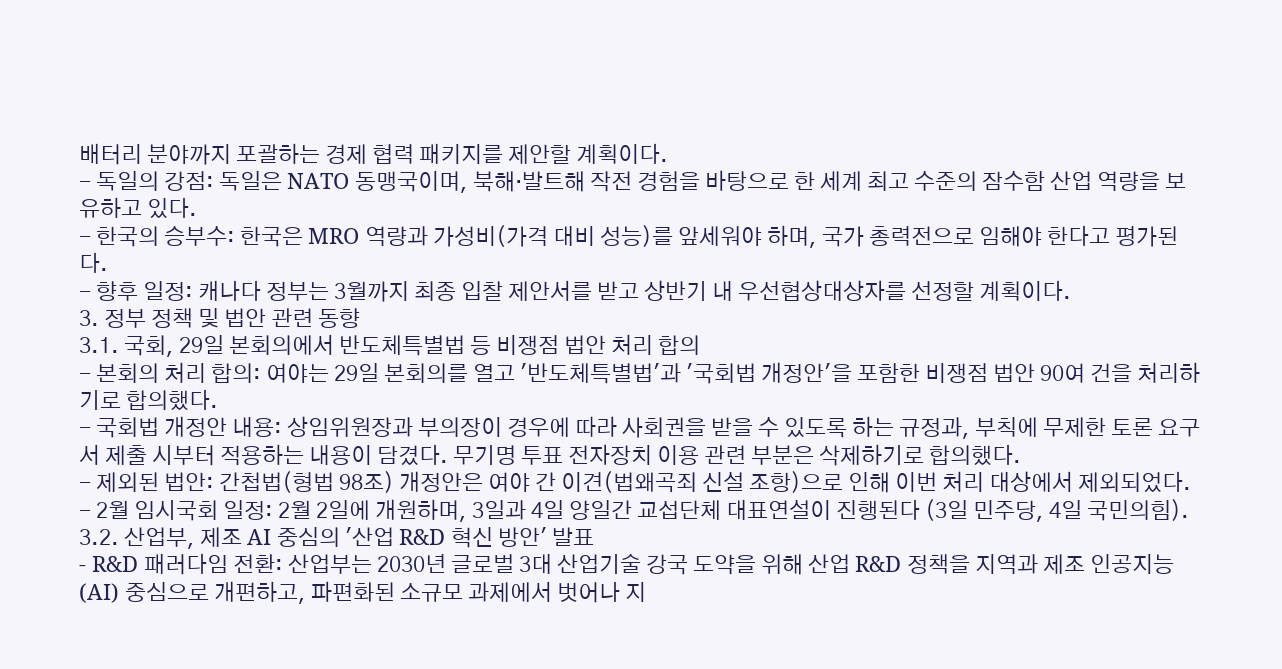배터리 분야까지 포괄하는 경제 협력 패키지를 제안할 계획이다.
- 독일의 강점: 독일은 NATO 동맹국이며, 북해·발트해 작전 경험을 바탕으로 한 세계 최고 수준의 잠수함 산업 역량을 보유하고 있다.
- 한국의 승부수: 한국은 MRO 역량과 가성비(가격 대비 성능)를 앞세워야 하며, 국가 총력전으로 임해야 한다고 평가된다.
- 향후 일정: 캐나다 정부는 3월까지 최종 입찰 제안서를 받고 상반기 내 우선협상대상자를 선정할 계획이다.
3. 정부 정책 및 법안 관련 동향
3.1. 국회, 29일 본회의에서 반도체특별법 등 비쟁점 법안 처리 합의
- 본회의 처리 합의: 여야는 29일 본회의를 열고 '반도체특별법'과 '국회법 개정안'을 포함한 비쟁점 법안 90여 건을 처리하기로 합의했다.
- 국회법 개정안 내용: 상임위원장과 부의장이 경우에 따라 사회권을 받을 수 있도록 하는 규정과, 부칙에 무제한 토론 요구서 제출 시부터 적용하는 내용이 담겼다. 무기명 투표 전자장치 이용 관련 부분은 삭제하기로 합의했다.
- 제외된 법안: 간첩법(형법 98조) 개정안은 여야 간 이견(법왜곡죄 신설 조항)으로 인해 이번 처리 대상에서 제외되었다.
- 2월 임시국회 일정: 2월 2일에 개원하며, 3일과 4일 양일간 교섭단체 대표연설이 진행된다 (3일 민주당, 4일 국민의힘).
3.2. 산업부, 제조 AI 중심의 '산업 R&D 혁신 방안' 발표
- R&D 패러다임 전환: 산업부는 2030년 글로벌 3대 산업기술 강국 도약을 위해 산업 R&D 정책을 지역과 제조 인공지능(AI) 중심으로 개편하고, 파편화된 소규모 과제에서 벗어나 지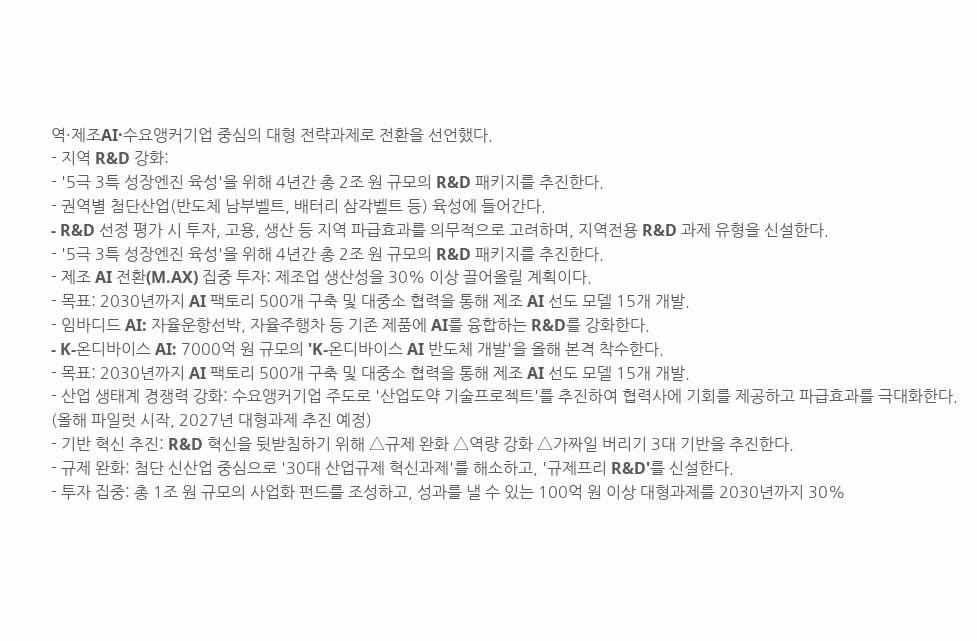역·제조AI·수요앵커기업 중심의 대형 전략과제로 전환을 선언했다.
- 지역 R&D 강화:
- '5극 3특 성장엔진 육성'을 위해 4년간 총 2조 원 규모의 R&D 패키지를 추진한다.
- 권역별 첨단산업(반도체 남부벨트, 배터리 삼각벨트 등) 육성에 들어간다.
- R&D 선정 평가 시 투자, 고용, 생산 등 지역 파급효과를 의무적으로 고려하며, 지역전용 R&D 과제 유형을 신설한다.
- '5극 3특 성장엔진 육성'을 위해 4년간 총 2조 원 규모의 R&D 패키지를 추진한다.
- 제조 AI 전환(M.AX) 집중 투자: 제조업 생산성을 30% 이상 끌어올릴 계획이다.
- 목표: 2030년까지 AI 팩토리 500개 구축 및 대중소 협력을 통해 제조 AI 선도 모델 15개 개발.
- 임바디드 AI: 자율운항선박, 자율주행차 등 기존 제품에 AI를 융합하는 R&D를 강화한다.
- K-온디바이스 AI: 7000억 원 규모의 'K-온디바이스 AI 반도체 개발'을 올해 본격 착수한다.
- 목표: 2030년까지 AI 팩토리 500개 구축 및 대중소 협력을 통해 제조 AI 선도 모델 15개 개발.
- 산업 생태계 경쟁력 강화: 수요앵커기업 주도로 '산업도약 기술프로젝트'를 추진하여 협력사에 기회를 제공하고 파급효과를 극대화한다. (올해 파일럿 시작, 2027년 대형과제 추진 예정)
- 기반 혁신 추진: R&D 혁신을 뒷받침하기 위해 △규제 완화 △역량 강화 △가짜일 버리기 3대 기반을 추진한다.
- 규제 완화: 첨단 신산업 중심으로 '30대 산업규제 혁신과제'를 해소하고, '규제프리 R&D'를 신설한다.
- 투자 집중: 총 1조 원 규모의 사업화 펀드를 조성하고, 성과를 낼 수 있는 100억 원 이상 대형과제를 2030년까지 30%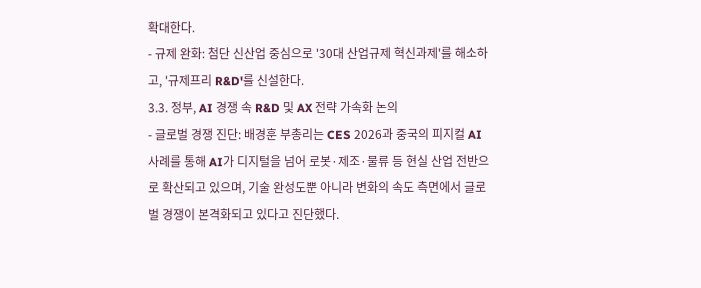확대한다.
- 규제 완화: 첨단 신산업 중심으로 '30대 산업규제 혁신과제'를 해소하고, '규제프리 R&D'를 신설한다.
3.3. 정부, AI 경쟁 속 R&D 및 AX 전략 가속화 논의
- 글로벌 경쟁 진단: 배경훈 부총리는 CES 2026과 중국의 피지컬 AI 사례를 통해 AI가 디지털을 넘어 로봇·제조·물류 등 현실 산업 전반으로 확산되고 있으며, 기술 완성도뿐 아니라 변화의 속도 측면에서 글로벌 경쟁이 본격화되고 있다고 진단했다.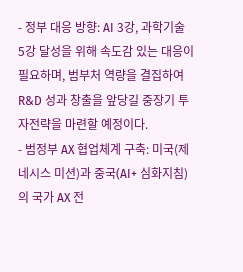- 정부 대응 방향: AI 3강, 과학기술 5강 달성을 위해 속도감 있는 대응이 필요하며, 범부처 역량을 결집하여 R&D 성과 창출을 앞당길 중장기 투자전략을 마련할 예정이다.
- 범정부 AX 협업체계 구축: 미국(제네시스 미션)과 중국(AI+ 심화지침)의 국가 AX 전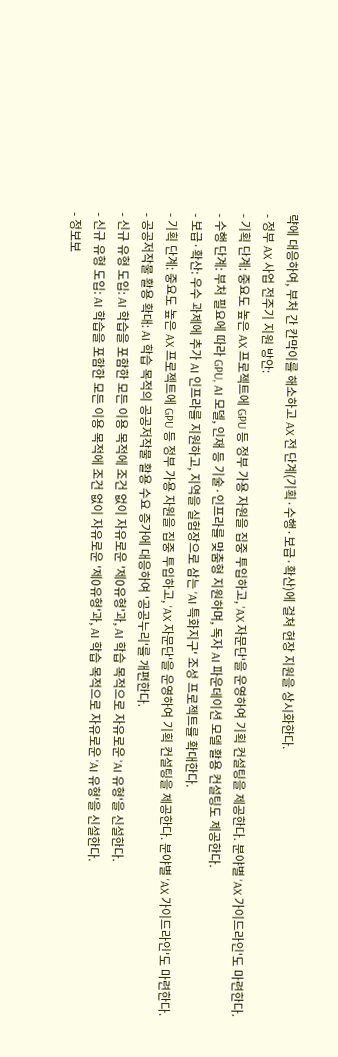략에 대응하여, 부처 간 칸막이를 해소하고 AX 전 단계(기획·수행·보급·확산)에 걸쳐 현장 지원을 상시화한다.
- 정부 AX 사업 전주기 지원 방안:
- 기획 단계: 중요도 높은 AX 프로젝트에 GPU 등 정부 가용 자원을 집중 투입하고, 'AX 자문단'을 운영하여 기획 컨설팅을 제공한다. 분야별 'AX 가이드라인'도 마련한다.
- 수행 단계: 부처 필요에 따라 GPU, AI 모델, 인재 등 기술·인프라를 맞춤형 지원하며, 독자 AI 파운데이션 모델 활용 컨설팅도 제공한다.
- 보급·확산: 우수 과제에 추가 AI 인프라를 지원하고, 지역을 실험장으로 삼는 'AI 특화지구' 조성 프로젝트를 확대한다.
- 기획 단계: 중요도 높은 AX 프로젝트에 GPU 등 정부 가용 자원을 집중 투입하고, 'AX 자문단'을 운영하여 기획 컨설팅을 제공한다. 분야별 'AX 가이드라인'도 마련한다.
- 공공저작물 활용 확대: AI 학습 목적의 공공저작물 활용 수요 증가에 대응하여 '공공누리'를 개편한다.
- 신규 유형 도입: AI 학습을 포함한 모든 이용 목적에 조건 없이 자유로운 '제0유형'과, AI 학습 목적으로 자유로운 'AI 유형'을 신설한다.
- 신규 유형 도입: AI 학습을 포함한 모든 이용 목적에 조건 없이 자유로운 '제0유형'과, AI 학습 목적으로 자유로운 'AI 유형'을 신설한다.
- 정보보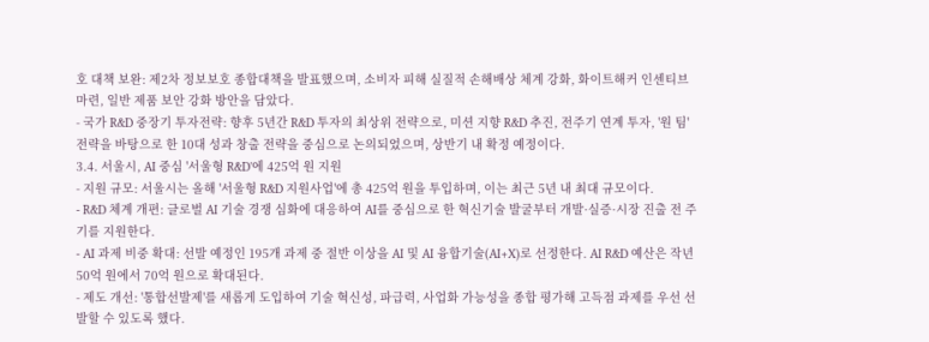호 대책 보완: 제2차 정보보호 종합대책을 발표했으며, 소비자 피해 실질적 손해배상 체계 강화, 화이트해커 인센티브 마련, 일반 제품 보안 강화 방안을 담았다.
- 국가 R&D 중장기 투자전략: 향후 5년간 R&D 투자의 최상위 전략으로, 미션 지향 R&D 추진, 전주기 연계 투자, '원 팀' 전략을 바탕으로 한 10대 성과 창출 전략을 중심으로 논의되었으며, 상반기 내 확정 예정이다.
3.4. 서울시, AI 중심 '서울형 R&D'에 425억 원 지원
- 지원 규모: 서울시는 올해 '서울형 R&D 지원사업'에 총 425억 원을 투입하며, 이는 최근 5년 내 최대 규모이다.
- R&D 체계 개편: 글로벌 AI 기술 경쟁 심화에 대응하여 AI를 중심으로 한 혁신기술 발굴부터 개발·실증·시장 진출 전 주기를 지원한다.
- AI 과제 비중 확대: 선발 예정인 195개 과제 중 절반 이상을 AI 및 AI 융합기술(AI+X)로 선정한다. AI R&D 예산은 작년 50억 원에서 70억 원으로 확대된다.
- 제도 개선: '통합선발제'를 새롭게 도입하여 기술 혁신성, 파급력, 사업화 가능성을 종합 평가해 고득점 과제를 우선 선발할 수 있도록 했다.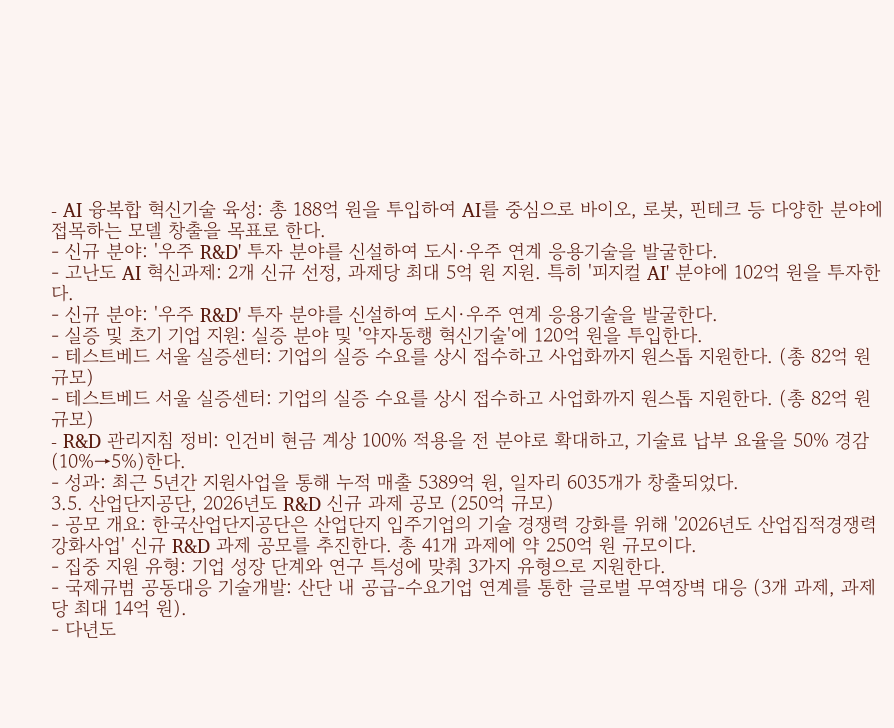- AI 융복합 혁신기술 육성: 총 188억 원을 투입하여 AI를 중심으로 바이오, 로봇, 핀테크 등 다양한 분야에 접목하는 모델 창출을 목표로 한다.
- 신규 분야: '우주 R&D' 투자 분야를 신설하여 도시·우주 연계 응용기술을 발굴한다.
- 고난도 AI 혁신과제: 2개 신규 선정, 과제당 최대 5억 원 지원. 특히 '피지컬 AI' 분야에 102억 원을 투자한다.
- 신규 분야: '우주 R&D' 투자 분야를 신설하여 도시·우주 연계 응용기술을 발굴한다.
- 실증 및 초기 기업 지원: 실증 분야 및 '약자동행 혁신기술'에 120억 원을 투입한다.
- 테스트베드 서울 실증센터: 기업의 실증 수요를 상시 접수하고 사업화까지 원스톱 지원한다. (총 82억 원 규모)
- 테스트베드 서울 실증센터: 기업의 실증 수요를 상시 접수하고 사업화까지 원스톱 지원한다. (총 82억 원 규모)
- R&D 관리지침 정비: 인건비 현금 계상 100% 적용을 전 분야로 확대하고, 기술료 납부 요율을 50% 경감(10%→5%)한다.
- 성과: 최근 5년간 지원사업을 통해 누적 매출 5389억 원, 일자리 6035개가 창출되었다.
3.5. 산업단지공단, 2026년도 R&D 신규 과제 공모 (250억 규모)
- 공모 개요: 한국산업단지공단은 산업단지 입주기업의 기술 경쟁력 강화를 위해 '2026년도 산업집적경쟁력강화사업' 신규 R&D 과제 공모를 추진한다. 총 41개 과제에 약 250억 원 규모이다.
- 집중 지원 유형: 기업 성장 단계와 연구 특성에 맞춰 3가지 유형으로 지원한다.
- 국제규범 공동대응 기술개발: 산단 내 공급-수요기업 연계를 통한 글로벌 무역장벽 대응 (3개 과제, 과제당 최대 14억 원).
- 다년도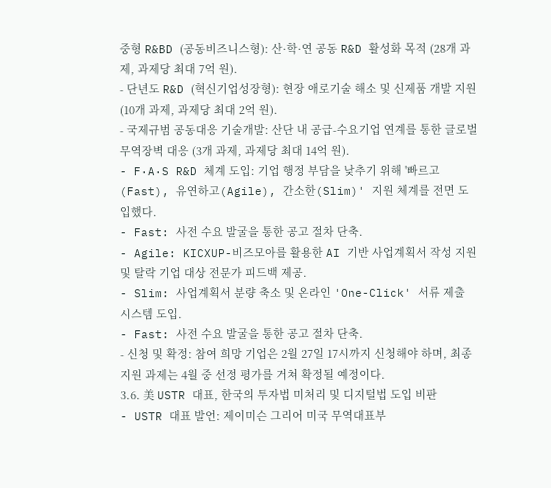중형 R&BD (공동비즈니스형): 산·학·연 공동 R&D 활성화 목적 (28개 과제, 과제당 최대 7억 원).
- 단년도 R&D (혁신기업성장형): 현장 애로기술 해소 및 신제품 개발 지원 (10개 과제, 과제당 최대 2억 원).
- 국제규범 공동대응 기술개발: 산단 내 공급-수요기업 연계를 통한 글로벌 무역장벽 대응 (3개 과제, 과제당 최대 14억 원).
- F·A·S R&D 체계 도입: 기업 행정 부담을 낮추기 위해 '빠르고(Fast), 유연하고(Agile), 간소한(Slim)' 지원 체계를 전면 도입했다.
- Fast: 사전 수요 발굴을 통한 공고 절차 단축.
- Agile: KICXUP-비즈모아를 활용한 AI 기반 사업계획서 작성 지원 및 탈락 기업 대상 전문가 피드백 제공.
- Slim: 사업계획서 분량 축소 및 온라인 'One-Click' 서류 제출 시스템 도입.
- Fast: 사전 수요 발굴을 통한 공고 절차 단축.
- 신청 및 확정: 참여 희망 기업은 2월 27일 17시까지 신청해야 하며, 최종 지원 과제는 4월 중 선정 평가를 거쳐 확정될 예정이다.
3.6. 美 USTR 대표, 한국의 투자법 미처리 및 디지털법 도입 비판
- USTR 대표 발언: 제이미슨 그리어 미국 무역대표부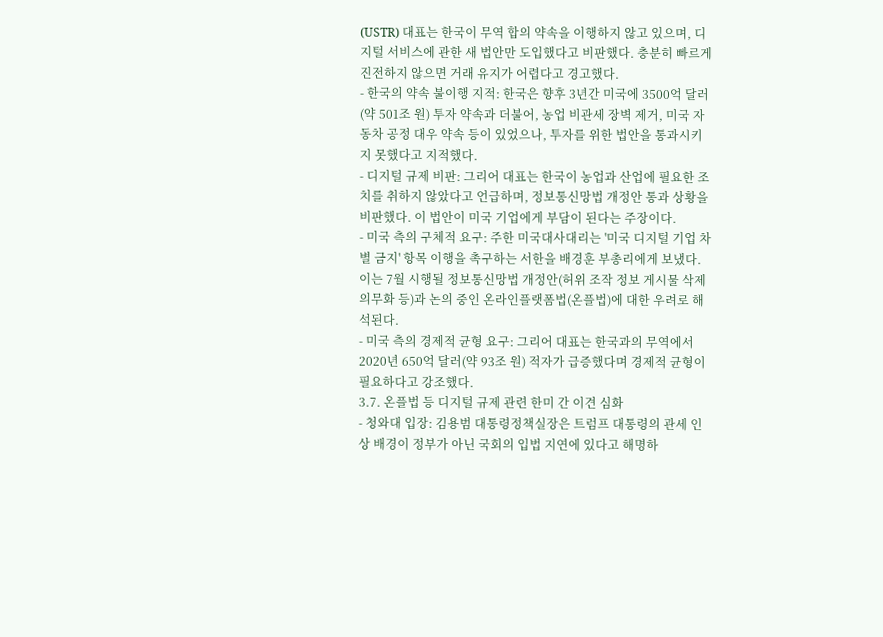(USTR) 대표는 한국이 무역 합의 약속을 이행하지 않고 있으며, 디지털 서비스에 관한 새 법안만 도입했다고 비판했다. 충분히 빠르게 진전하지 않으면 거래 유지가 어렵다고 경고했다.
- 한국의 약속 불이행 지적: 한국은 향후 3년간 미국에 3500억 달러(약 501조 원) 투자 약속과 더불어, 농업 비관세 장벽 제거, 미국 자동차 공정 대우 약속 등이 있었으나, 투자를 위한 법안을 통과시키지 못했다고 지적했다.
- 디지털 규제 비판: 그리어 대표는 한국이 농업과 산업에 필요한 조치를 취하지 않았다고 언급하며, 정보통신망법 개정안 통과 상황을 비판했다. 이 법안이 미국 기업에게 부담이 된다는 주장이다.
- 미국 측의 구체적 요구: 주한 미국대사대리는 '미국 디지털 기업 차별 금지' 항목 이행을 촉구하는 서한을 배경훈 부총리에게 보냈다. 이는 7월 시행될 정보통신망법 개정안(허위 조작 정보 게시물 삭제 의무화 등)과 논의 중인 온라인플랫폼법(온플법)에 대한 우려로 해석된다.
- 미국 측의 경제적 균형 요구: 그리어 대표는 한국과의 무역에서 2020년 650억 달러(약 93조 원) 적자가 급증했다며 경제적 균형이 필요하다고 강조했다.
3.7. 온플법 등 디지털 규제 관련 한미 간 이견 심화
- 청와대 입장: 김용범 대통령정책실장은 트럼프 대통령의 관세 인상 배경이 정부가 아닌 국회의 입법 지연에 있다고 해명하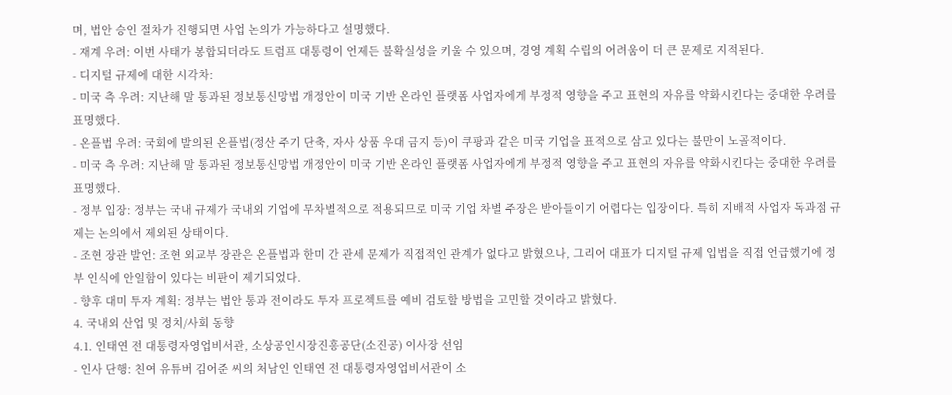며, 법안 승인 절차가 진행되면 사업 논의가 가능하다고 설명했다.
- 재계 우려: 이번 사태가 봉합되더라도 트럼프 대통령이 언제든 불확실성을 키울 수 있으며, 경영 계획 수립의 어려움이 더 큰 문제로 지적된다.
- 디지털 규제에 대한 시각차:
- 미국 측 우려: 지난해 말 통과된 정보통신망법 개정안이 미국 기반 온라인 플랫폼 사업자에게 부정적 영향을 주고 표현의 자유를 약화시킨다는 중대한 우려를 표명했다.
- 온플법 우려: 국회에 발의된 온플법(정산 주기 단축, 자사 상품 우대 금지 등)이 쿠팡과 같은 미국 기업을 표적으로 삼고 있다는 불만이 노골적이다.
- 미국 측 우려: 지난해 말 통과된 정보통신망법 개정안이 미국 기반 온라인 플랫폼 사업자에게 부정적 영향을 주고 표현의 자유를 약화시킨다는 중대한 우려를 표명했다.
- 정부 입장: 정부는 국내 규제가 국내외 기업에 무차별적으로 적용되므로 미국 기업 차별 주장은 받아들이기 어렵다는 입장이다. 특히 지배적 사업자 독과점 규제는 논의에서 제외된 상태이다.
- 조현 장관 발언: 조현 외교부 장관은 온플법과 한미 간 관세 문제가 직접적인 관계가 없다고 밝혔으나, 그리어 대표가 디지털 규제 입법을 직접 언급했기에 정부 인식에 안일함이 있다는 비판이 제기되었다.
- 향후 대미 투자 계획: 정부는 법안 통과 전이라도 투자 프로젝트를 예비 검토할 방법을 고민할 것이라고 밝혔다.
4. 국내외 산업 및 정치/사회 동향
4.1. 인태연 전 대통령자영업비서관, 소상공인시장진흥공단(소진공) 이사장 선임
- 인사 단행: 친여 유튜버 김어준 씨의 처남인 인태연 전 대통령자영업비서관이 소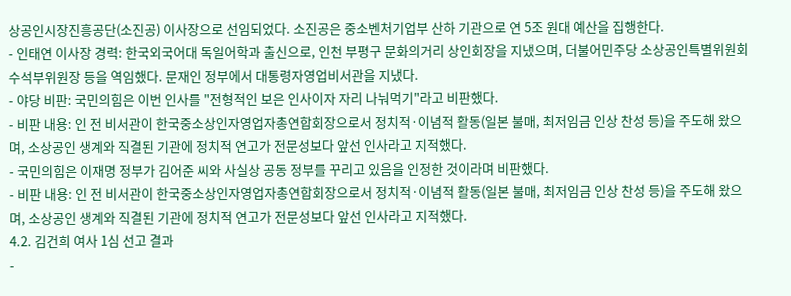상공인시장진흥공단(소진공) 이사장으로 선임되었다. 소진공은 중소벤처기업부 산하 기관으로 연 5조 원대 예산을 집행한다.
- 인태연 이사장 경력: 한국외국어대 독일어학과 출신으로, 인천 부평구 문화의거리 상인회장을 지냈으며, 더불어민주당 소상공인특별위원회 수석부위원장 등을 역임했다. 문재인 정부에서 대통령자영업비서관을 지냈다.
- 야당 비판: 국민의힘은 이번 인사를 "전형적인 보은 인사이자 자리 나눠먹기"라고 비판했다.
- 비판 내용: 인 전 비서관이 한국중소상인자영업자총연합회장으로서 정치적·이념적 활동(일본 불매, 최저임금 인상 찬성 등)을 주도해 왔으며, 소상공인 생계와 직결된 기관에 정치적 연고가 전문성보다 앞선 인사라고 지적했다.
- 국민의힘은 이재명 정부가 김어준 씨와 사실상 공동 정부를 꾸리고 있음을 인정한 것이라며 비판했다.
- 비판 내용: 인 전 비서관이 한국중소상인자영업자총연합회장으로서 정치적·이념적 활동(일본 불매, 최저임금 인상 찬성 등)을 주도해 왔으며, 소상공인 생계와 직결된 기관에 정치적 연고가 전문성보다 앞선 인사라고 지적했다.
4.2. 김건희 여사 1심 선고 결과
-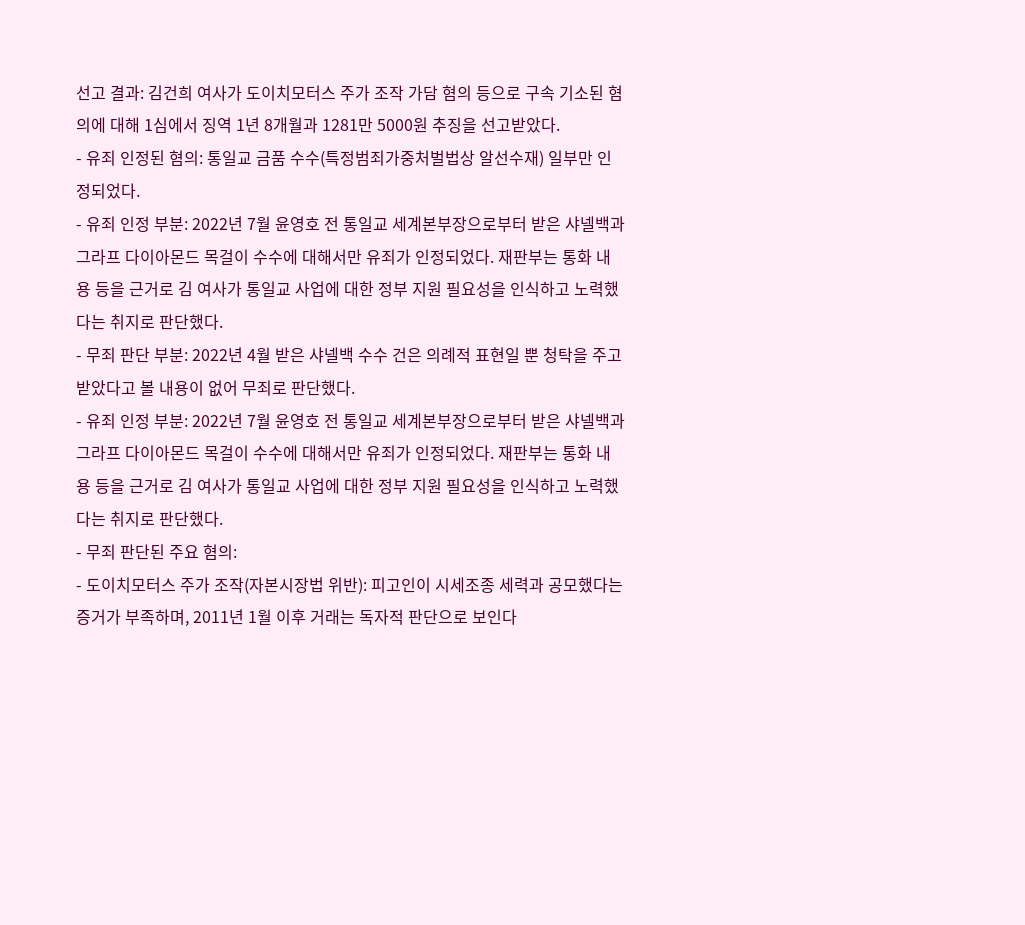선고 결과: 김건희 여사가 도이치모터스 주가 조작 가담 혐의 등으로 구속 기소된 혐의에 대해 1심에서 징역 1년 8개월과 1281만 5000원 추징을 선고받았다.
- 유죄 인정된 혐의: 통일교 금품 수수(특정범죄가중처벌법상 알선수재) 일부만 인정되었다.
- 유죄 인정 부분: 2022년 7월 윤영호 전 통일교 세계본부장으로부터 받은 샤넬백과 그라프 다이아몬드 목걸이 수수에 대해서만 유죄가 인정되었다. 재판부는 통화 내용 등을 근거로 김 여사가 통일교 사업에 대한 정부 지원 필요성을 인식하고 노력했다는 취지로 판단했다.
- 무죄 판단 부분: 2022년 4월 받은 샤넬백 수수 건은 의례적 표현일 뿐 청탁을 주고받았다고 볼 내용이 없어 무죄로 판단했다.
- 유죄 인정 부분: 2022년 7월 윤영호 전 통일교 세계본부장으로부터 받은 샤넬백과 그라프 다이아몬드 목걸이 수수에 대해서만 유죄가 인정되었다. 재판부는 통화 내용 등을 근거로 김 여사가 통일교 사업에 대한 정부 지원 필요성을 인식하고 노력했다는 취지로 판단했다.
- 무죄 판단된 주요 혐의:
- 도이치모터스 주가 조작(자본시장법 위반): 피고인이 시세조종 세력과 공모했다는 증거가 부족하며, 2011년 1월 이후 거래는 독자적 판단으로 보인다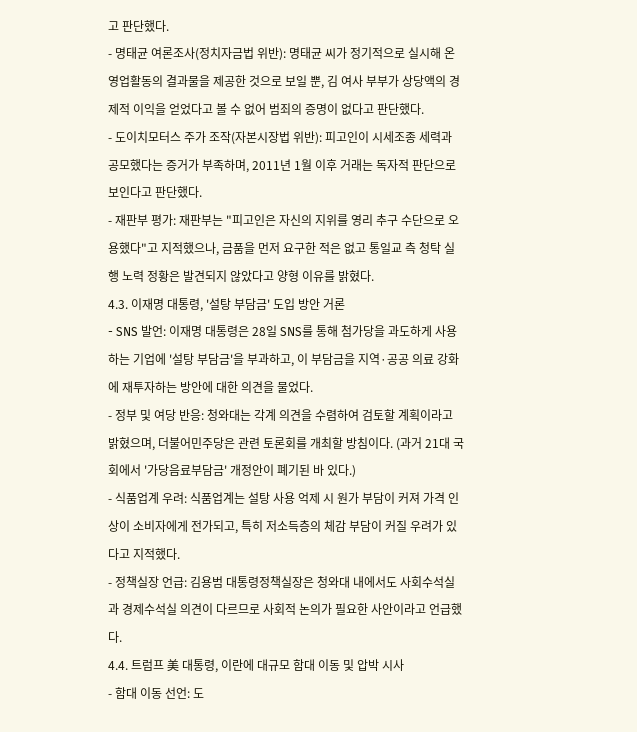고 판단했다.
- 명태균 여론조사(정치자금법 위반): 명태균 씨가 정기적으로 실시해 온 영업활동의 결과물을 제공한 것으로 보일 뿐, 김 여사 부부가 상당액의 경제적 이익을 얻었다고 볼 수 없어 범죄의 증명이 없다고 판단했다.
- 도이치모터스 주가 조작(자본시장법 위반): 피고인이 시세조종 세력과 공모했다는 증거가 부족하며, 2011년 1월 이후 거래는 독자적 판단으로 보인다고 판단했다.
- 재판부 평가: 재판부는 "피고인은 자신의 지위를 영리 추구 수단으로 오용했다"고 지적했으나, 금품을 먼저 요구한 적은 없고 통일교 측 청탁 실행 노력 정황은 발견되지 않았다고 양형 이유를 밝혔다.
4.3. 이재명 대통령, '설탕 부담금' 도입 방안 거론
- SNS 발언: 이재명 대통령은 28일 SNS를 통해 첨가당을 과도하게 사용하는 기업에 '설탕 부담금'을 부과하고, 이 부담금을 지역·공공 의료 강화에 재투자하는 방안에 대한 의견을 물었다.
- 정부 및 여당 반응: 청와대는 각계 의견을 수렴하여 검토할 계획이라고 밝혔으며, 더불어민주당은 관련 토론회를 개최할 방침이다. (과거 21대 국회에서 '가당음료부담금' 개정안이 폐기된 바 있다.)
- 식품업계 우려: 식품업계는 설탕 사용 억제 시 원가 부담이 커져 가격 인상이 소비자에게 전가되고, 특히 저소득층의 체감 부담이 커질 우려가 있다고 지적했다.
- 정책실장 언급: 김용범 대통령정책실장은 청와대 내에서도 사회수석실과 경제수석실 의견이 다르므로 사회적 논의가 필요한 사안이라고 언급했다.
4.4. 트럼프 美 대통령, 이란에 대규모 함대 이동 및 압박 시사
- 함대 이동 선언: 도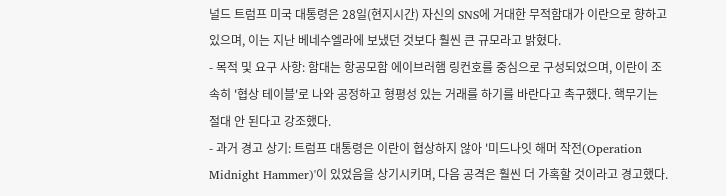널드 트럼프 미국 대통령은 28일(현지시간) 자신의 SNS에 거대한 무적함대가 이란으로 향하고 있으며, 이는 지난 베네수엘라에 보냈던 것보다 훨씬 큰 규모라고 밝혔다.
- 목적 및 요구 사항: 함대는 항공모함 에이브러햄 링컨호를 중심으로 구성되었으며, 이란이 조속히 '협상 테이블'로 나와 공정하고 형평성 있는 거래를 하기를 바란다고 촉구했다. 핵무기는 절대 안 된다고 강조했다.
- 과거 경고 상기: 트럼프 대통령은 이란이 협상하지 않아 '미드나잇 해머 작전(Operation Midnight Hammer)'이 있었음을 상기시키며, 다음 공격은 훨씬 더 가혹할 것이라고 경고했다.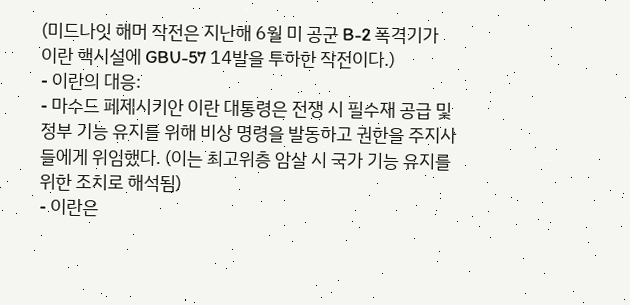(미드나잇 해머 작전은 지난해 6월 미 공군 B-2 폭격기가 이란 핵시설에 GBU-57 14발을 투하한 작전이다.)
- 이란의 대응:
- 마수드 페제시키안 이란 대통령은 전쟁 시 필수재 공급 및 정부 기능 유지를 위해 비상 명령을 발동하고 권한을 주지사들에게 위임했다. (이는 최고위층 암살 시 국가 기능 유지를 위한 조치로 해석됨)
- 이란은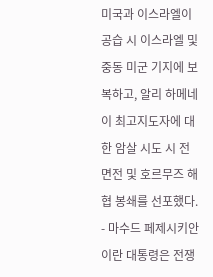미국과 이스라엘이 공습 시 이스라엘 및 중동 미군 기지에 보복하고, 알리 하메네이 최고지도자에 대한 암살 시도 시 전면전 및 호르무즈 해협 봉쇄를 선포했다.
- 마수드 페제시키안 이란 대통령은 전쟁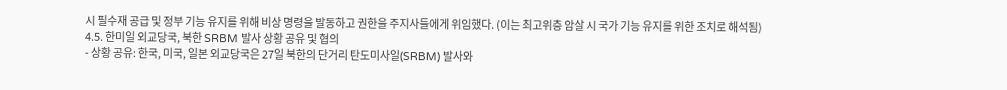시 필수재 공급 및 정부 기능 유지를 위해 비상 명령을 발동하고 권한을 주지사들에게 위임했다. (이는 최고위층 암살 시 국가 기능 유지를 위한 조치로 해석됨)
4.5. 한미일 외교당국, 북한 SRBM 발사 상황 공유 및 협의
- 상황 공유: 한국, 미국, 일본 외교당국은 27일 북한의 단거리 탄도미사일(SRBM) 발사와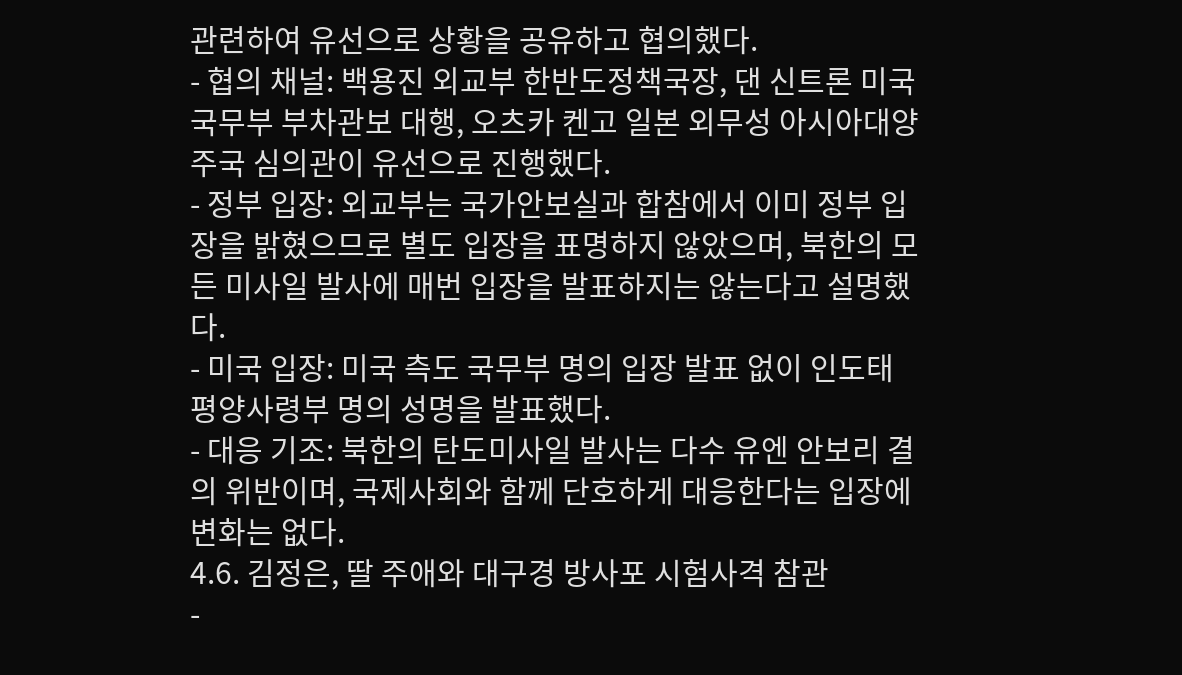관련하여 유선으로 상황을 공유하고 협의했다.
- 협의 채널: 백용진 외교부 한반도정책국장, 댄 신트론 미국 국무부 부차관보 대행, 오츠카 켄고 일본 외무성 아시아대양주국 심의관이 유선으로 진행했다.
- 정부 입장: 외교부는 국가안보실과 합참에서 이미 정부 입장을 밝혔으므로 별도 입장을 표명하지 않았으며, 북한의 모든 미사일 발사에 매번 입장을 발표하지는 않는다고 설명했다.
- 미국 입장: 미국 측도 국무부 명의 입장 발표 없이 인도태평양사령부 명의 성명을 발표했다.
- 대응 기조: 북한의 탄도미사일 발사는 다수 유엔 안보리 결의 위반이며, 국제사회와 함께 단호하게 대응한다는 입장에 변화는 없다.
4.6. 김정은, 딸 주애와 대구경 방사포 시험사격 참관
-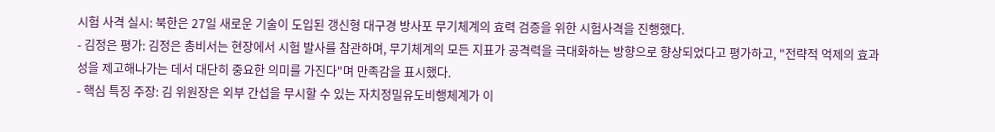시험 사격 실시: 북한은 27일 새로운 기술이 도입된 갱신형 대구경 방사포 무기체계의 효력 검증을 위한 시험사격을 진행했다.
- 김정은 평가: 김정은 총비서는 현장에서 시험 발사를 참관하며, 무기체계의 모든 지표가 공격력을 극대화하는 방향으로 향상되었다고 평가하고, "전략적 억제의 효과성을 제고해나가는 데서 대단히 중요한 의미를 가진다"며 만족감을 표시했다.
- 핵심 특징 주장: 김 위원장은 외부 간섭을 무시할 수 있는 자치정밀유도비행체계가 이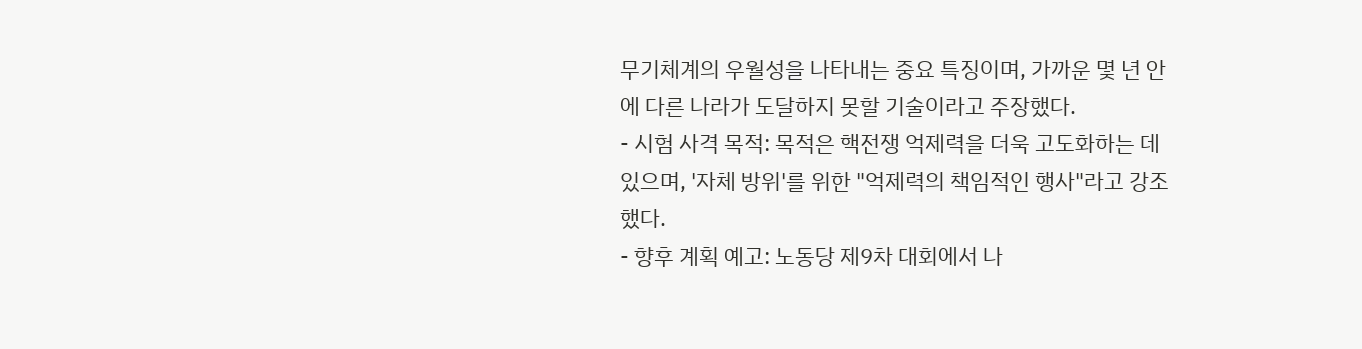무기체계의 우월성을 나타내는 중요 특징이며, 가까운 몇 년 안에 다른 나라가 도달하지 못할 기술이라고 주장했다.
- 시험 사격 목적: 목적은 핵전쟁 억제력을 더욱 고도화하는 데 있으며, '자체 방위'를 위한 "억제력의 책임적인 행사"라고 강조했다.
- 향후 계획 예고: 노동당 제9차 대회에서 나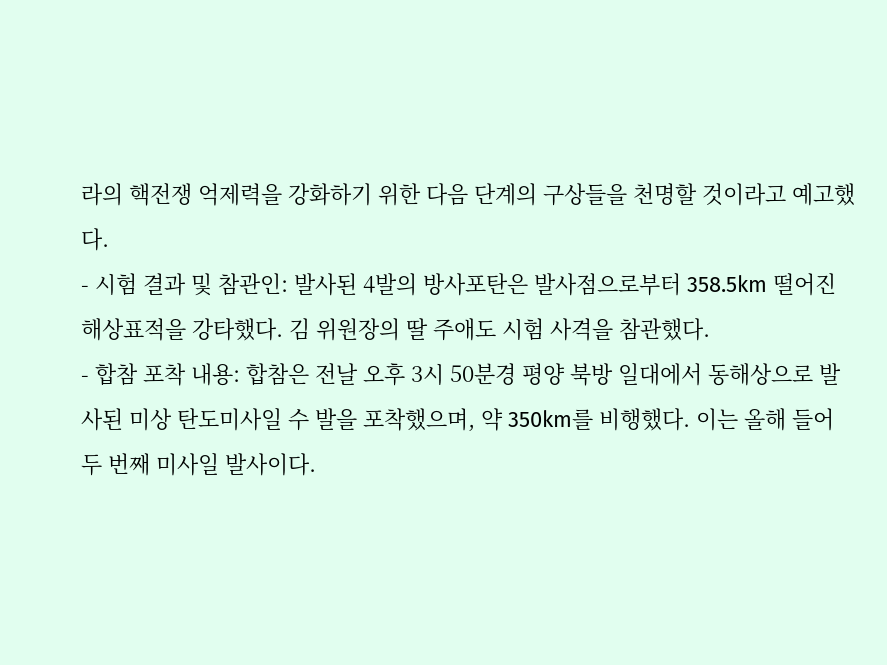라의 핵전쟁 억제력을 강화하기 위한 다음 단계의 구상들을 천명할 것이라고 예고했다.
- 시험 결과 및 참관인: 발사된 4발의 방사포탄은 발사점으로부터 358.5km 떨어진 해상표적을 강타했다. 김 위원장의 딸 주애도 시험 사격을 참관했다.
- 합참 포착 내용: 합참은 전날 오후 3시 50분경 평양 북방 일대에서 동해상으로 발사된 미상 탄도미사일 수 발을 포착했으며, 약 350km를 비행했다. 이는 올해 들어 두 번째 미사일 발사이다.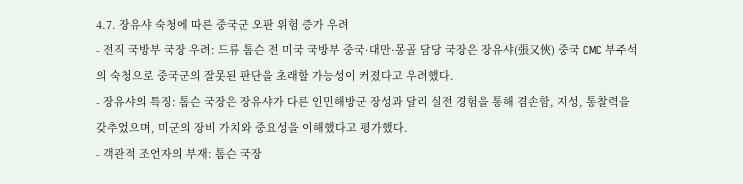4.7. 장유샤 숙청에 따른 중국군 오판 위험 증가 우려
- 전직 국방부 국장 우려: 드류 톰슨 전 미국 국방부 중국·대만·몽골 담당 국장은 장유샤(張又俠) 중국 CMC 부주석의 숙청으로 중국군의 잘못된 판단을 초래할 가능성이 커졌다고 우려했다.
- 장유샤의 특징: 톰슨 국장은 장유샤가 다른 인민해방군 장성과 달리 실전 경험을 통해 겸손함, 지성, 통찰력을 갖추었으며, 미군의 장비 가치와 중요성을 이해했다고 평가했다.
- 객관적 조언자의 부재: 톰슨 국장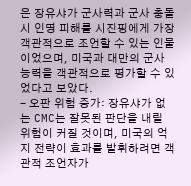은 장유샤가 군사력과 군사 충돌 시 인명 피해를 시진핑에게 가장 객관적으로 조언할 수 있는 인물이었으며, 미국과 대만의 군사 능력을 객관적으로 평가할 수 있었다고 보았다.
- 오판 위험 증가: 장유샤가 없는 CMC는 잘못된 판단을 내릴 위험이 커질 것이며, 미국의 억지 전략이 효과를 발휘하려면 객관적 조언자가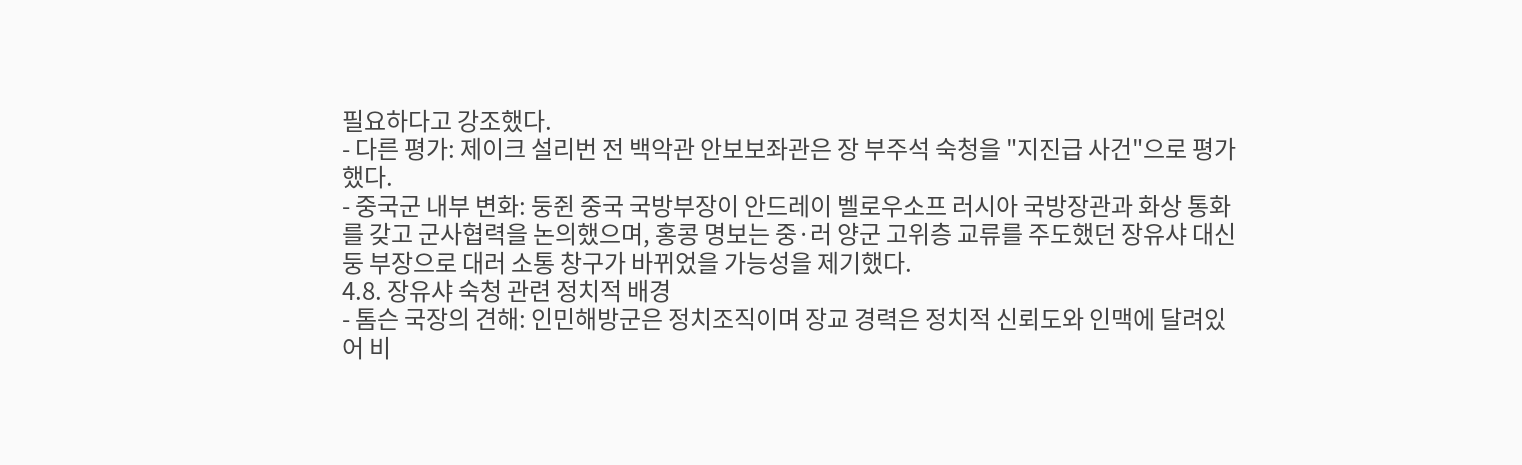필요하다고 강조했다.
- 다른 평가: 제이크 설리번 전 백악관 안보보좌관은 장 부주석 숙청을 "지진급 사건"으로 평가했다.
- 중국군 내부 변화: 둥쥔 중국 국방부장이 안드레이 벨로우소프 러시아 국방장관과 화상 통화를 갖고 군사협력을 논의했으며, 홍콩 명보는 중·러 양군 고위층 교류를 주도했던 장유샤 대신 둥 부장으로 대러 소통 창구가 바뀌었을 가능성을 제기했다.
4.8. 장유샤 숙청 관련 정치적 배경
- 톰슨 국장의 견해: 인민해방군은 정치조직이며 장교 경력은 정치적 신뢰도와 인맥에 달려있어 비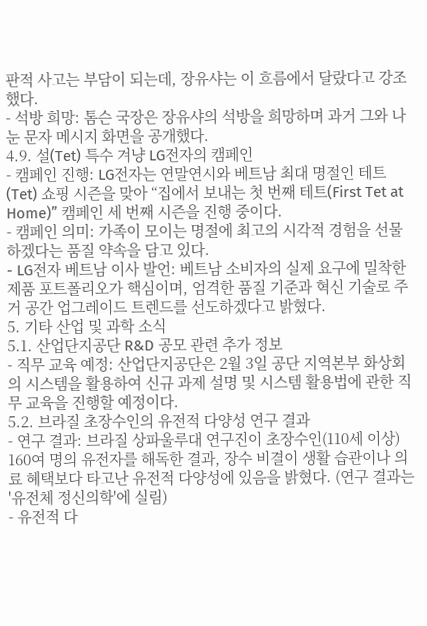판적 사고는 부담이 되는데, 장유샤는 이 흐름에서 달랐다고 강조했다.
- 석방 희망: 톰슨 국장은 장유샤의 석방을 희망하며 과거 그와 나눈 문자 메시지 화면을 공개했다.
4.9. 설(Tet) 특수 겨냥 LG전자의 캠페인
- 캠페인 진행: LG전자는 연말연시와 베트남 최대 명절인 테트(Tet) 쇼핑 시즌을 맞아 “집에서 보내는 첫 번째 테트(First Tet at Home)” 캠페인 세 번째 시즌을 진행 중이다.
- 캠페인 의미: 가족이 모이는 명절에 최고의 시각적 경험을 선물하겠다는 품질 약속을 담고 있다.
- LG전자 베트남 이사 발언: 베트남 소비자의 실제 요구에 밀착한 제품 포트폴리오가 핵심이며, 엄격한 품질 기준과 혁신 기술로 주거 공간 업그레이드 트렌드를 선도하겠다고 밝혔다.
5. 기타 산업 및 과학 소식
5.1. 산업단지공단 R&D 공모 관련 추가 정보
- 직무 교육 예정: 산업단지공단은 2월 3일 공단 지역본부 화상회의 시스템을 활용하여 신규 과제 설명 및 시스템 활용법에 관한 직무 교육을 진행할 예정이다.
5.2. 브라질 초장수인의 유전적 다양성 연구 결과
- 연구 결과: 브라질 상파울루대 연구진이 초장수인(110세 이상) 160여 명의 유전자를 해독한 결과, 장수 비결이 생활 습관이나 의료 혜택보다 타고난 유전적 다양성에 있음을 밝혔다. (연구 결과는 '유전체 정신의학'에 실림)
- 유전적 다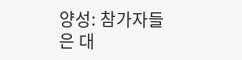양성: 참가자들은 대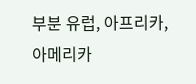부분 유럽, 아프리카, 아메리카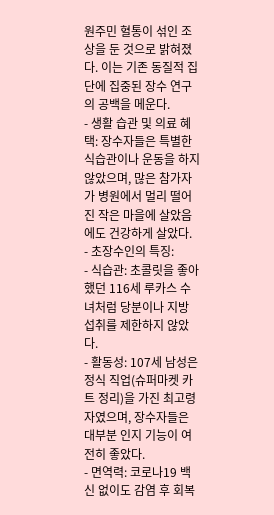원주민 혈통이 섞인 조상을 둔 것으로 밝혀졌다. 이는 기존 동질적 집단에 집중된 장수 연구의 공백을 메운다.
- 생활 습관 및 의료 혜택: 장수자들은 특별한 식습관이나 운동을 하지 않았으며, 많은 참가자가 병원에서 멀리 떨어진 작은 마을에 살았음에도 건강하게 살았다.
- 초장수인의 특징:
- 식습관: 초콜릿을 좋아했던 116세 루카스 수녀처럼 당분이나 지방 섭취를 제한하지 않았다.
- 활동성: 107세 남성은 정식 직업(슈퍼마켓 카트 정리)을 가진 최고령자였으며, 장수자들은 대부분 인지 기능이 여전히 좋았다.
- 면역력: 코로나19 백신 없이도 감염 후 회복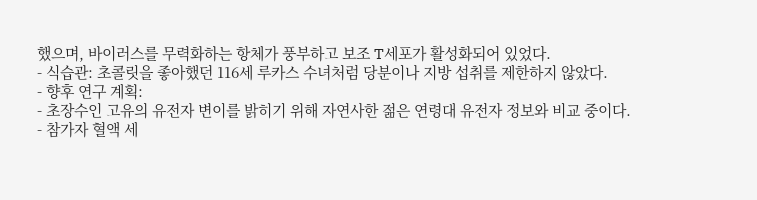했으며, 바이러스를 무력화하는 항체가 풍부하고 보조 T세포가 활성화되어 있었다.
- 식습관: 초콜릿을 좋아했던 116세 루카스 수녀처럼 당분이나 지방 섭취를 제한하지 않았다.
- 향후 연구 계획:
- 초장수인 고유의 유전자 변이를 밝히기 위해 자연사한 젊은 연령대 유전자 정보와 비교 중이다.
- 참가자 혈액 세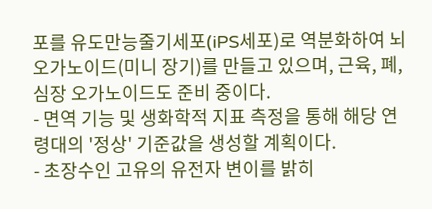포를 유도만능줄기세포(iPS세포)로 역분화하여 뇌 오가노이드(미니 장기)를 만들고 있으며, 근육, 폐, 심장 오가노이드도 준비 중이다.
- 면역 기능 및 생화학적 지표 측정을 통해 해당 연령대의 '정상' 기준값을 생성할 계획이다.
- 초장수인 고유의 유전자 변이를 밝히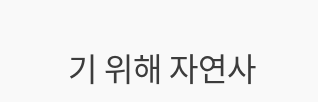기 위해 자연사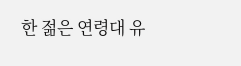한 젊은 연령대 유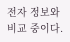전자 정보와 비교 중이다.